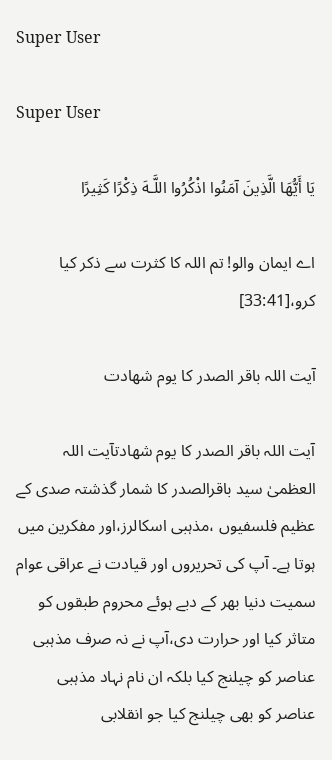Super User

Super User

يَا أَيُّهَا الَّذِينَ آمَنُوا اذْكُرُوا اللَّـهَ ذِكْرًا كَثِيرًا

اے ایمان والو! تم اللہ کا کثرت سے ذکر کیا کرو،[33:41]

آیت اللہ باقر الصدر کا یوم شھادت

آیت اللہ باقر الصدر کا یوم شھادتآیت اللہ العظمیٰ سید باقرالصدر کا شمار گذشتہ صدی کے عظیم فلسفیوں ،مذہبی اسکالرز،اور مفکرین میں ہوتا ہے۔ آپ کی تحریروں اور قیادت نے عراقی عوام سمیت دنیا بھر کے دبے ہوئے محروم طبقوں کو متاثر کیا اور حرارت دی،آپ نے نہ صرف مذہبی عناصر کو چیلنج کیا بلکہ ان نام نہاد مذہبی عناصر کو بھی چیلنج کیا جو انقلابی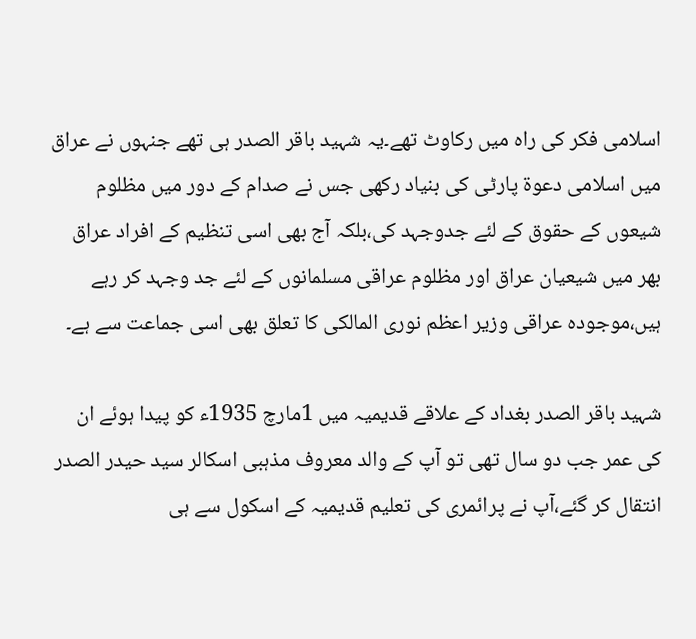اسلامی فکر کی راہ میں رکاوٹ تھے۔یہ شہید باقر الصدر ہی تھے جنہوں نے عراق میں اسلامی دعوۃ پارٹی کی بنیاد رکھی جس نے صدام کے دور میں مظلوم شیعوں کے حقوق کے لئے جدوجہد کی،بلکہ آج بھی اسی تنظیم کے افراد عراق بھر میں شیعیان عراق اور مظلوم عراقی مسلمانوں کے لئے جد وجہد کر رہے ہیں،موجودہ عراقی وزیر اعظم نوری المالکی کا تعلق بھی اسی جماعت سے ہے۔

شہید باقر الصدر بغداد کے علاقے قدیمیہ میں 1مارچ 1935ء کو پیدا ہوئے ان کی عمر جب دو سال تھی تو آپ کے والد معروف مذہبی اسکالر سید حیدر الصدر انتقال کر گئے،آپ نے پرائمری کی تعلیم قدیمیہ کے اسکول سے ہی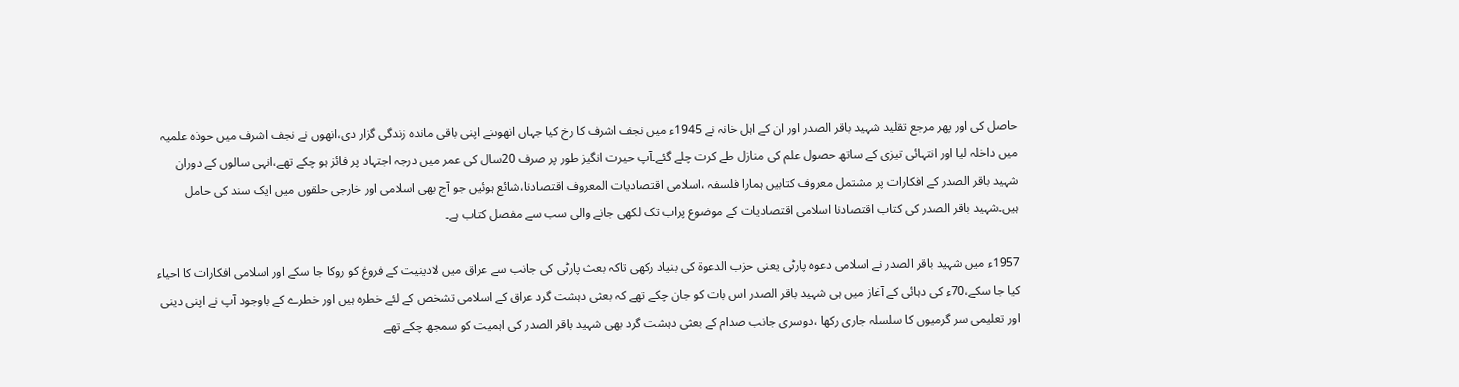حاصل کی اور پھر مرجع تقلید شہید باقر الصدر اور ان کے اہل خانہ نے 1945ء میں نجف اشرف کا رخ کیا جہاں انھوںنے اپنی باقی ماندہ زندگی گزار دی،انھوں نے نجف اشرف میں حوذہ علمیہ میں داخلہ لیا اور انتہائی تیزی کے ساتھ حصول علم کی منازل طے کرت چلے گئے۔آپ حیرت انگیز طور پر صرف 20سال کی عمر میں درجہ اجتہاد پر فائز ہو چکے تھے،انہی سالوں کے دوران شہید باقر الصدر کے افکارات پر مشتمل معروف کتابیں ہمارا فلسفہ ،اسلامی اقتصادیات المعروف اقتصادنا،شائع ہوئیں جو آج بھی اسلامی اور خارجی حلقوں میں ایک سند کی حامل ہیں۔شہید باقر الصدر کی کتاب اقتصادنا اسلامی اقتصادیات کے موضوع پراب تک لکھی جانے والی سب سے مفصل کتاب ہے۔

1957ء میں شہید باقر الصدر نے اسلامی دعوہ پارٹی یعنی حزب الدعوۃ کی بنیاد رکھی تاکہ بعث پارٹی کی جانب سے عراق میں لادینیت کے فروغ کو روکا جا سکے اور اسلامی افکارات کا احیاء کیا جا سکے،70ء کی دہائی کے آغاز میں ہی شہید باقر الصدر اس بات کو جان چکے تھے کہ بعثی دہشت گرد عراق کے اسلامی تشخص کے لئے خطرہ ہیں اور خطرے کے باوجود آپ نے اپنی دینی اور تعلیمی سر گرمیوں کا سلسلہ جاری رکھا ،دوسری جانب صدام کے بعثی دہشت گرد بھی شہید باقر الصدر کی اہمیت کو سمجھ چکے تھے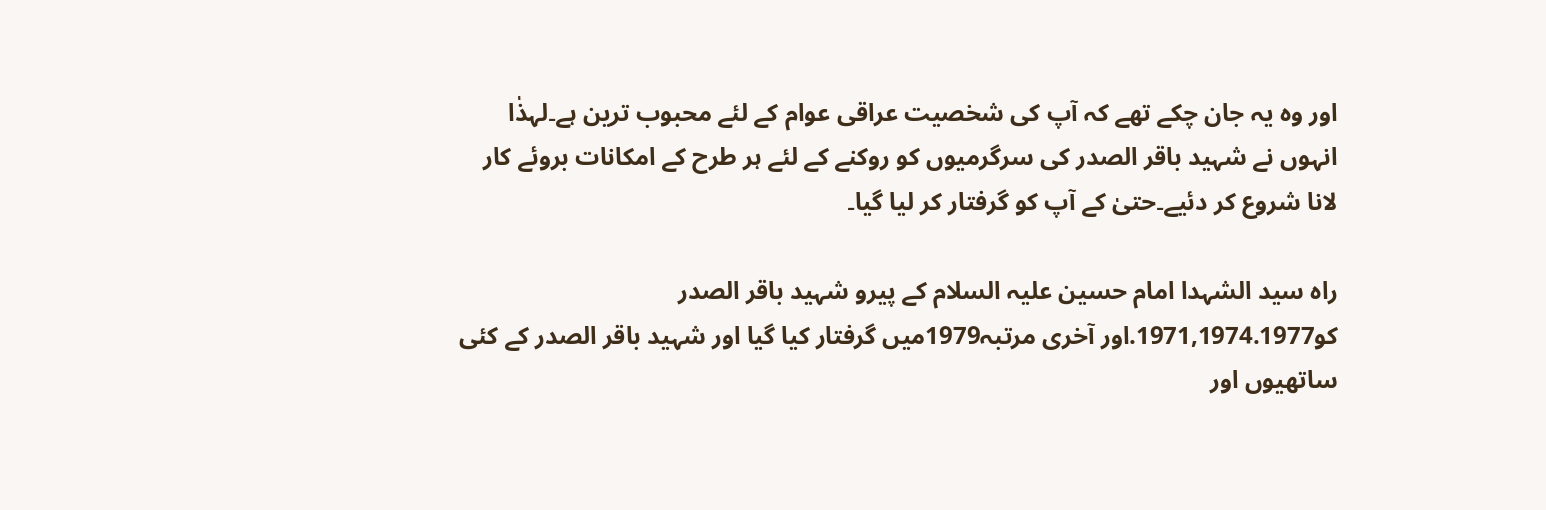اور وہ یہ جان چکے تھے کہ آپ کی شخصیت عراقی عوام کے لئے محبوب ترین ہے۔لہذٰا انہوں نے شہید باقر الصدر کی سرگرمیوں کو روکنے کے لئے ہر طرح کے امکانات بروئے کار لانا شروع کر دئیے۔حتیٰ کے آپ کو گرفتار کر لیا گیا۔

راہ سید الشہدا امام حسین علیہ السلام کے پیرو شہید باقر الصدر کو1971,1974.1977.اور آخری مرتبہ1979میں گرفتار کیا گیا اور شہید باقر الصدر کے کئی ساتھیوں اور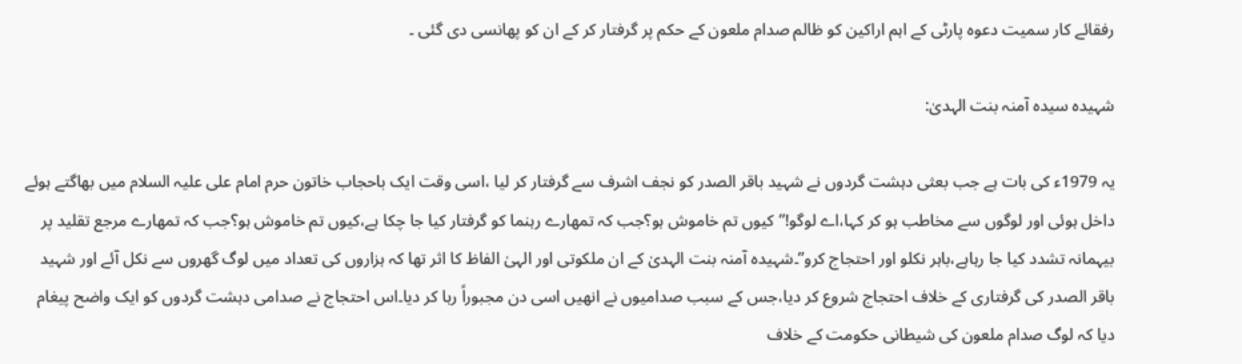رفقائے کار سمیت دعوہ پارٹی کے اہم اراکین کو ظالم صدام ملعون کے حکم پر گرفتار کر کے ان کو پھانسی دی گئی ۔

شہیدہ سیدہ آمنہ بنت الہدیٰ:

یہ 1979ء کی بات ہے جب بعثی دہشت گردوں نے شہید باقر الصدر کو نجف اشرف سے گرفتار کر لیا ،اسی وقت ایک باحجاب خاتون حرم امام علی علیہ السلام میں بھاگتے ہوئے داخل ہوئی اور لوگوں سے مخاطب ہو کر کہا،اے لوگو!”کیوں تم خاموش ہو؟جب کہ تمھارے رہنما کو گرفتار کیا جا چکا ہے،کیوں تم خاموش ہو؟جب کہ تمھارے مرجع تقلید پر بیہمانہ تشدد کیا جا رہاہے،باہر نکلو اور احتجاج کرو”۔شہیدہ آمنہ بنت الہدیٰ کے ان ملکوتی اور الہیٰ الفاظ کا اثر تھا کہ ہزاروں کی تعداد میں لوگ گھروں سے نکل آئے اور شہید باقر الصدر کی گرفتاری کے خلاف احتجاج شروع کر دیا،جس کے سبب صدامیوں نے انھیں اسی دن مجبوراً رہا کر دیا۔اس احتجاج نے صدامی دہشت گردوں کو ایک واضح پیغام دیا کہ لوگ صدام ملعون کی شیطانی حکومت کے خلاف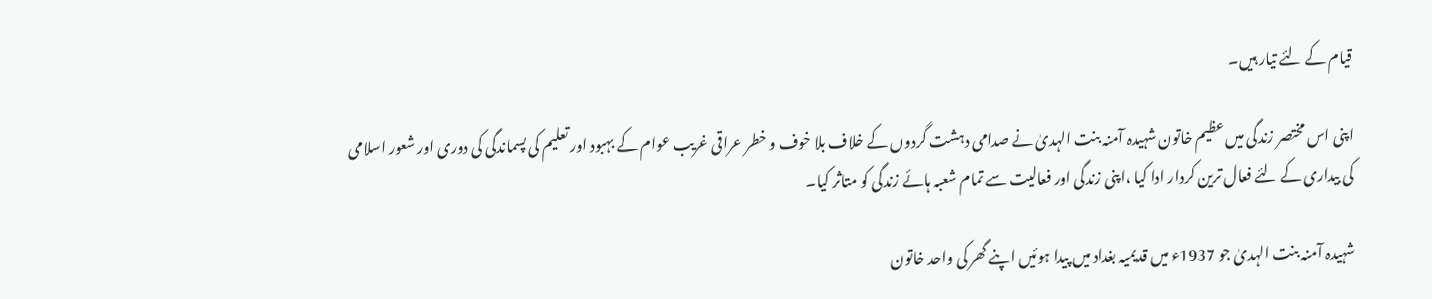قیام کے لئے تیار ہیں۔

اپنی اس مختصر زندگی میں عظیم خاتون شہیدہ آمنہ بنت الہدیٰ نے صدامی دہشت گردوں کے خلاف بلا خوف و خطر عراقی غریب عوام کے بہبود اور تعلیم کی پسماندگی کی دوری اور شعور اسلامی کی بیداری کے لئے فعال ترین کردار ادا کیا ،اپنی زندگی اور فعالیت سے تمام شعبہ ہائے زندگی کو متاثر کیا۔

شہیدہ آمنہ بنت الہدیٰ جو 1937ء میں قدیمیہ بغداد میں پیدا ہوئیں اپنے گھر کی واحد خاتون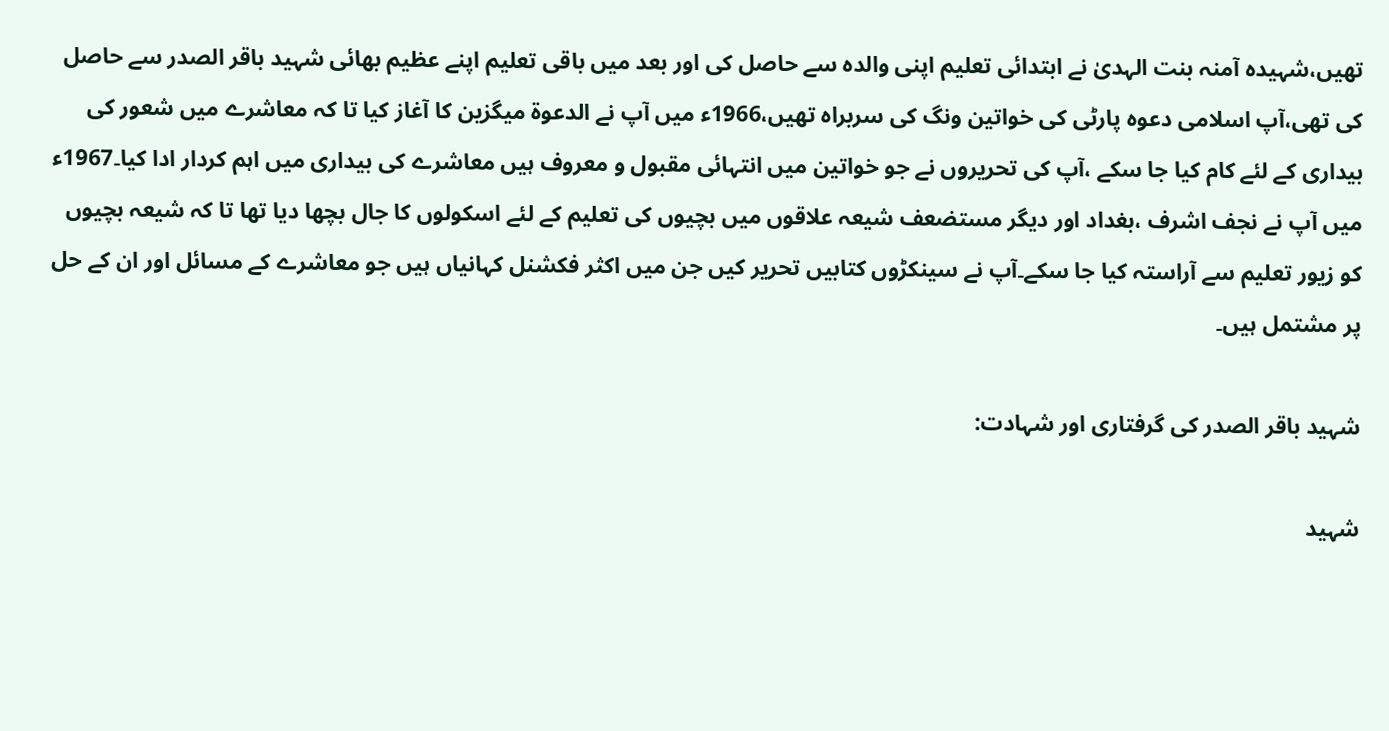تھیں،شہیدہ آمنہ بنت الہدیٰ نے ابتدائی تعلیم اپنی والدہ سے حاصل کی اور بعد میں باقی تعلیم اپنے عظیم بھائی شہید باقر الصدر سے حاصل کی تھی،آپ اسلامی دعوہ پارٹی کی خواتین ونگ کی سربراہ تھیں،1966ء میں آپ نے الدعوۃ میگزین کا آغاز کیا تا کہ معاشرے میں شعور کی بیداری کے لئے کام کیا جا سکے ،آپ کی تحریروں نے جو خواتین میں انتہائی مقبول و معروف ہیں معاشرے کی بیداری میں اہم کردار ادا کیا۔1967ء میں آپ نے نجف اشرف ،بغداد اور دیگر مستضعف شیعہ علاقوں میں بچیوں کی تعلیم کے لئے اسکولوں کا جال بچھا دیا تھا تا کہ شیعہ بچیوں کو زیور تعلیم سے آراستہ کیا جا سکے۔آپ نے سینکڑوں کتابیں تحریر کیں جن میں اکثر فکشنل کہانیاں ہیں جو معاشرے کے مسائل اور ان کے حل پر مشتمل ہیں۔

شہید باقر الصدر کی گرفتاری اور شہادت:

شہید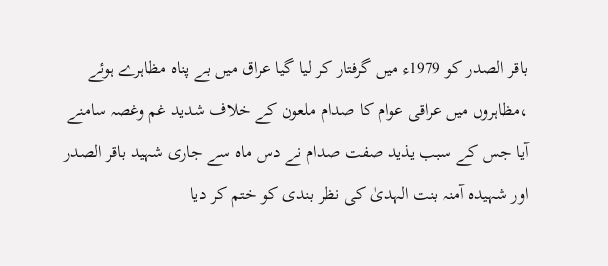باقر الصدر کو 1979ء میں گرفتار کر لیا گیا عراق میں بے پناہ مظاہرے ہوئے ،مظاہروں میں عراقی عوام کا صدام ملعون کے خلاف شدید غم وغصہ سامنے آیا جس کے سبب یذید صفت صدام نے دس ماہ سے جاری شہید باقر الصدر اور شہیدہ آمنہ بنت الہدیٰ کی نظر بندی کو ختم کر دیا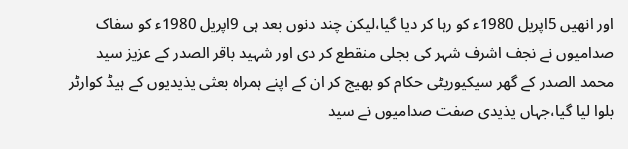اور انھیں 5اپریل 1980ء کو رہا کر دیا گیا،لیکن چند دنوں بعد ہی 9اپریل 1980ء کو سفاک صدامیوں نے نجف اشرف شہر کی بجلی منقطع کر دی اور شہید باقر الصدر کے عزیز سید محمد الصدر کے گھر سیکیوریٹی حکام کو بھیج کر ان کے اپنے ہمراہ بعثی یذیدیوں کے ہیڈ کوارٹر بلوا لیا گیا،جہاں یذیدی صفت صدامیوں نے سید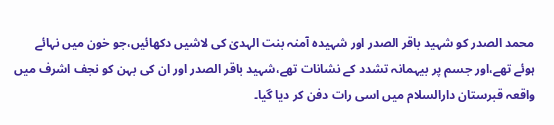محمد الصدر کو شہید باقر الصدر اور شہیدہ آمنہ بنت الہدیٰ کی لاشیں دکھائیں،جو خون میں نہائے ہوئے تھے،اور جسم پر بیہمانہ تشدد کے نشانات تھے،شہید باقر الصدر اور ان کی بہن کو نجف اشرف میں واقعہ قبرستان دارالسلام میں اسی رات دفن کر دیا گیا۔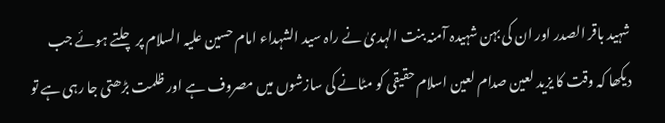شہید باقر الصدر اور ان کی بہن شہیدہ آمنہ بنت الہدیٰ نے راہ سید الشہداء امام حسین علیہ السلام پر چلتے ہوئے جب دیکھا کہ وقت کا یزید لعین صدام لعین اسلام حقیقی کو مٹانے کی سازشوں میں مصروف ہے اور ظلمت بڑھتی جا رہی ہے تو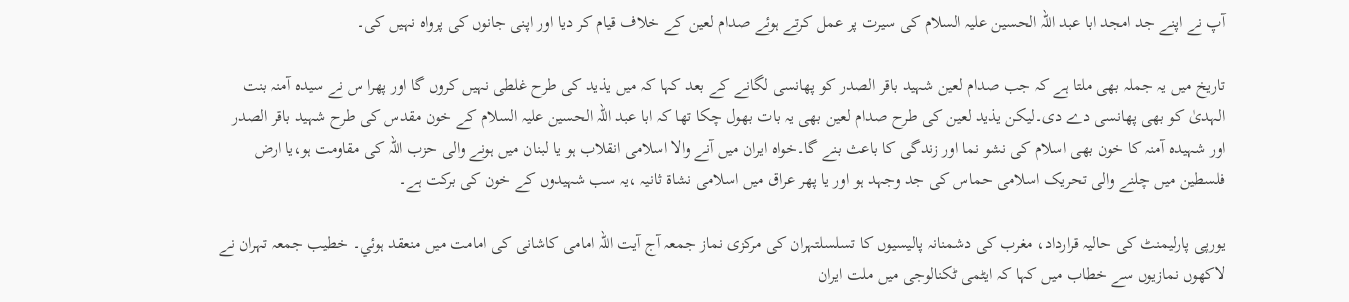آپ نے اپنے جد امجد ابا عبد اللہ الحسین علیہ السلام کی سیرت پر عمل کرتے ہوئے صدام لعین کے خلاف قیام کر دیا اور اپنی جانوں کی پرواہ نہیں کی۔

تاریخ میں یہ جملہ بھی ملتا ہے کہ جب صدام لعین شہید باقر الصدر کو پھانسی لگانے کے بعد کہا کہ میں یذید کی طرح غلطی نہیں کروں گا اور پھرا س نے سیدہ آمنہ بنت الہدیٰ کو بھی پھانسی دے دی۔لیکن یذید لعین کی طرح صدام لعین بھی یہ بات بھول چکا تھا کہ ابا عبد اللہ الحسین علیہ السلام کے خون مقدس کی طرح شہید باقر الصدر اور شہیدہ آمنہ کا خون بھی اسلام کی نشو نما اور زندگی کا باعث بنے گا۔خواہ ایران میں آنے والا اسلامی انقلاب ہو یا لبنان میں ہونے والی حزب اللہ کی مقاومت ہو،یا ارض فلسطین میں چلنے والی تحریک اسلامی حماس کی جد وجہد ہو اور یا پھر عراق میں اسلامی نشاۃ ثانیہ ،یہ سب شہیدوں کے خون کی برکت ہے۔

یورپی پارلیمنٹ کی حالیہ قرارداد، مغرب کی دشمنانہ پالیسیوں کا تسلسلتہران کی مرکزی نماز جمعہ آج آیت اللہ امامی کاشانی کی امامت میں منعقد ہوئي۔ خطیب جمعہ تہران نے لاکھوں نمازیوں سے خطاب میں کہا کہ ایٹمی ٹکنالوجی میں ملت ایران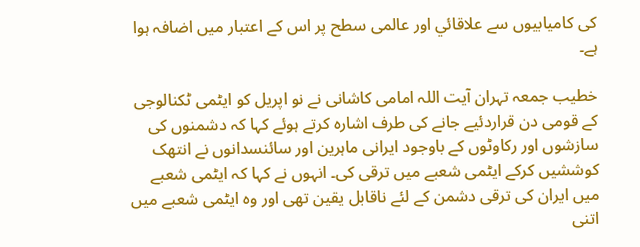کی کامیابیوں سے علاقائي اور عالمی سطح پر اس کے اعتبار میں اضافہ ہوا ہے۔

خطیب جمعہ تہران آیت اللہ امامی کاشانی نے نو اپریل کو ایٹمی ٹکنالوجی کے قومی دن قراردئیے جانے کی طرف اشارہ کرتے ہوئے کہا کہ دشمنوں کی سازشوں اور رکاوٹوں کے باوجود ایرانی ماہرین اور سائنسدانوں نے انتھک کوششیں کرکے ایٹمی شعبے میں ترقی کی۔ انہوں نے کہا کہ ایٹمی شعبے میں ایران کی ترقی دشمن کے لئے ناقابل یقین تھی اور وہ ایٹمی شعبے میں اتنی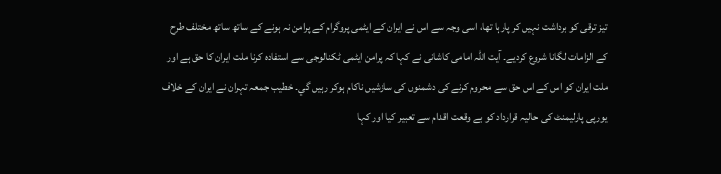تیز ترقی کو برداشت نہیں کر پارہا تھا، اسی وجہ سے اس نے ایران کے ایٹمی پروگرام کے پرامن نہ ہونے کے ساتھ ساتھ مختلف طرح کے الزامات لگانا شروع کردیے۔ آیت اللہ امامی کاشانی نے کہا کہ پرامن ایٹمی ٹکنالوجی سے استفادہ کرنا ملت ایران کا حق ہے اور ملت ایران کو اس کے اس حق سے محروم کرنے کی دشمنوں کی سازشیں ناکام ہوکر رہیں گي۔ خطیب جمعہ تہران نے ایران کے خلاف یورپی پارلیمنٹ کی حالیہ قرارداد کو بے وقعت اقدام سے تعبیر کیا اور کہا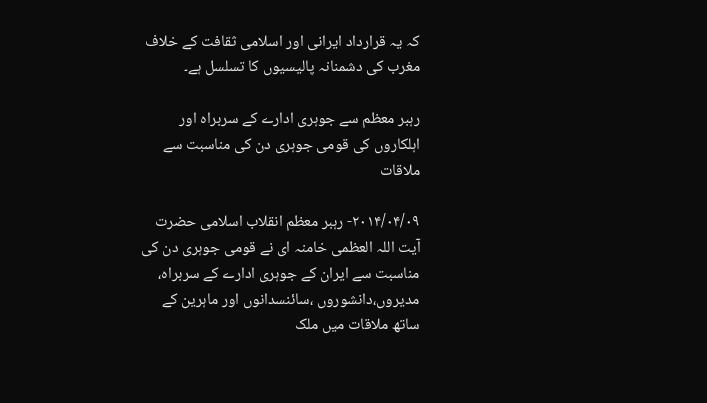کہ یہ قرارداد ایرانی اور اسلامی ثقافت کے خلاف مغرب کی دشمنانہ پالیسیوں کا تسلسل ہے۔

رہبر معظم سے جوہری ادارے کے سربراہ اور اہلکاروں کی قومی جوہری دن کی مناسبت سے ملاقات

۲۰۱۴/۰۴/۰۹- رہبر معظم انقلاب اسلامی حضرت آیت اللہ العظمی خامنہ ای نے قومی جوہری دن کی مناسبت سے ایران کے جوہری ادارے کے سربراہ، مدیروں،دانشوروں ،سائنسدانوں اور ماہرین کے ساتھ ملاقات میں ملک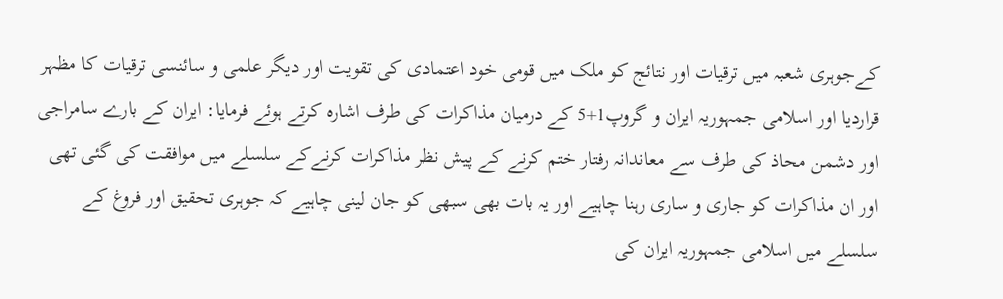کےجوہری شعبہ میں ترقیات اور نتائج کو ملک میں قومی خود اعتمادی کی تقویت اور دیگر علمی و سائنسی ترقیات کا مظہر قراردیا اور اسلامی جمہوریہ ایران و گروپ1+5 کے درمیان مذاکرات کی طرف اشارہ کرتے ہوئے فرمایا: ایران کے بارے سامراجی اور دشمن محاذ کی طرف سے معاندانہ رفتار ختم کرنے کے پیش نظر مذاکرات کرنےکے سلسلے میں موافقت کی گئی تھی اور ان مذاکرات کو جاری و ساری رہنا چاہیے اور یہ بات بھی سبھی کو جان لینی چاہیے کہ جوہری تحقیق اور فروغ کے سلسلے میں اسلامی جمہوریہ ایران کی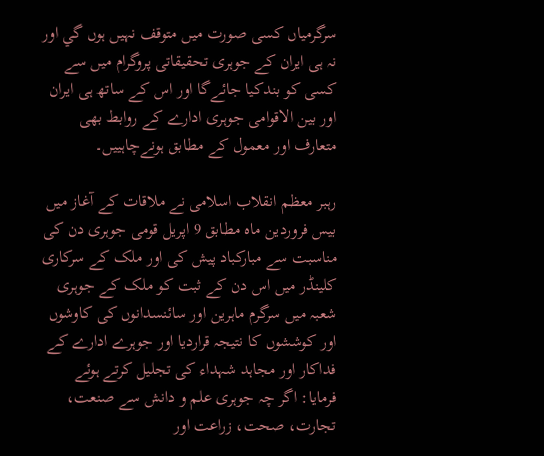سرگرمیاں کسی صورت میں متوقف نہیں ہوں گي اور نہ ہی ایران کے جوہری تحقیقاتی پروگرام میں سے کسی کو بندکیا جائےگا اور اس کے ساتھ ہی ایران اور بین الاقوامی جوہری ادارے کے روابط بھی متعارف اور معمول کے مطابق ہونےچاہییں۔

رہبر معظم انقلاب اسلامی نے ملاقات کے آغاز میں بیس فروردین ماہ مطابق 9 اپریل قومی جوہری دن کی مناسبت سے مبارکباد پیش کی اور ملک کے سرکاری کلینڈر میں اس دن کے ثبت کو ملک کے جوہری شعبہ میں سرگرم ماہرین اور سائنسدانوں کی کاوشوں اور کوششوں کا نتیجہ قراردیا اور جوہرے ادارے کے فداکار اور مجاہد شہداء کی تجلیل کرتے ہوئے فرمایا: اگر چہ جوہری علم و دانش سے صنعت، تجارت، صحت، زراعت اور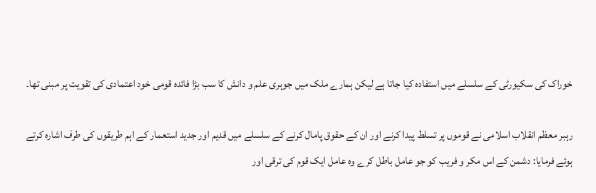خوراک کی سکیورٹی کے سلسلے میں استفادہ کیا جاتا ہے لیکن ہمارے ملک میں جوہری علم و دانش کا سب بڑا فائدہ قومی خود اعتمادی کی تقویت پر مبنی تھا۔

رہبر معظم انقلاب اسلامی نے قوموں پر تسلط پیدا کرنے اور ان کے حقوق پامال کرنے کے سلسلے میں قدیم اور جدید استعمار کے اہم طریقوں کی طرف اشارہ کرتے ہوئے فرمایا: دشمن کے اس مکر و فریب کو جو عامل باطل کرے وہ عامل ایک قوم کی ترقی اور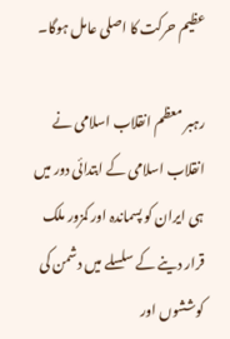عظيم حرکت کا اصلی عامل ہوگا۔

رہبر معظم انقلاب اسلامی نے انقلاب اسلامی کے ابتدائی دور میں ہی ایران کو پسماندہ اور کمزور ملک قرار دینے کے سلسلے میں دشمن کی کوششوں اور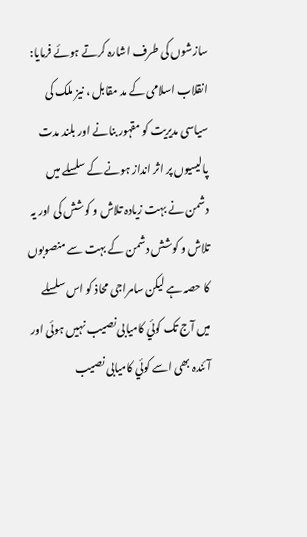سازشوں کی طرف اشارہ کرتے ہوئے فرمایا: انقلاب اسلامی کے مد مقابل ، نیز ملک کی سیاسی مدیریت کو مقہور بنانے اور بلند مدت پالیسیوں پر اثر انداز ہونے کے سلسلے میں دشمن نے بہت زيادہ تلاش و کوشش کی اور یہ تلاش و کوشش دشمن کے بہت سے منصوبوں کا حصہ ہے لیکن سامراجی محاذ کو اس سلسلے میں آج تک کوئي کامیابی نصیب نہیں ہوئی اور آئندہ بھی اسے کوئي کامیابی نصیب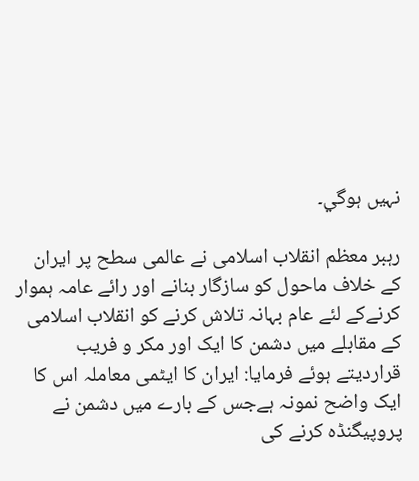نہیں ہوگي۔

رہبر معظم انقلاب اسلامی نے عالمی سطح پر ایران کے خلاف ماحول کو سازگار بنانے اور رائے عامہ ہموار کرنےکے لئے عام بہانہ تلاش کرنے کو انقلاب اسلامی کے مقابلے میں دشمن کا ایک اور مکر و فریب قراردیتے ہوئے فرمایا: ایران کا ایٹمی معاملہ اس کا ایک واضح نمونہ ہےجس کے بارے میں دشمن نے پروپیگنڈہ کرنے کی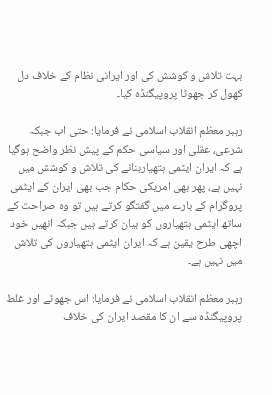بہت تلاش و کوشش کی اور ایرانی نظام کے خلاف دل کھول کر جھوٹا پروپیگنڈہ کیا۔

رہبر معظم انقلاب اسلامی نے فرمایا: حتی اب جبکہ شرعی، عقلی اور سیاسی حکم کے پیش نظر واضح ہوگیا ہے کہ ایران ایٹمی ہتھیاربنانے کی تلاش و کوشش میں نہیں ہے، پھر بھی امریکی حکام جب بھی ایران کے ایٹمی پروگرام کے بارے میں گفتگو کرتے ہیں تو وہ صراحت کے ساتھ ایٹمی ہتھیاروں کو بیان کرتے ہیں جبکہ انھیں خود اچھی طرح یقین ہے کہ ایران ایٹمی ہتھیاروں کی تلاش میں نہیں ہے۔

رہبر معظم انقلاب اسلامی نے فرمایا: اس جھوٹے اور غلط پروپیگنڈہ سے ان کا مقصد ایران کی خلاف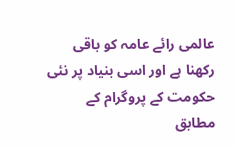عالمی رائے عامہ کو باقی رکھنا ہے اور اسی بنیاد پر نئی حکومت کے پروگرام کے مطابق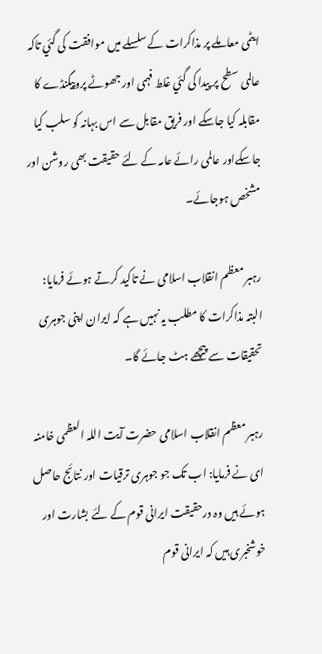ایٹمی معاملے پر مذاکرات کے سلسلے میں موافقت کی گئي تاکہ عالمی سطح پر پیدا کی گئي غلط فہمی اور جھوٹے پروپیگنڈے کا مقابلہ کیا جاسکے اور فریق مقابل سے اس بہانہ کو سلب کیا جاسکےاور عالمی رائے عامہ کے لئے حقیقت بھی روشن اور مشخص ہوجائے۔

رہبر معظم انقلاب اسلامی نے تاکید کرتے ہوئے فرمایا: البتہ مذاکرات کا مطلب یہ نہیں ہے کہ ایران اپنی جوہری تحقیقات سے پیچھے ہٹ جائے گا۔

رہبر معظم انقلاب اسلامی حضرت آیت اللہ العظمی خامنہ ای نے فرمایا: اب تک جو جوہری ترقیات اور نتائج حاصل ہوئے ہیں وہ درحقیقت ایرانی قوم کے لئے بشارت اور خوشخبری ہیں کہ ایرانی قوم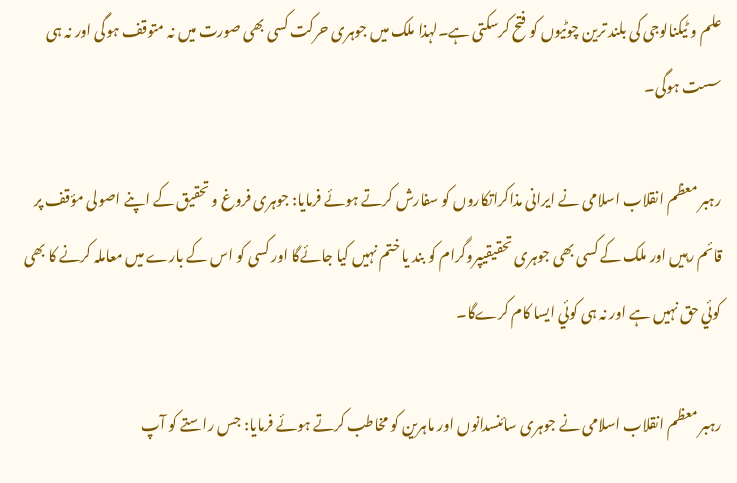علم و ٹیکنالوجی کی بلند ترین چوٹیوں کو فتح کرسکتی ہے۔لہذا ملک میں جوہری حرکت کسی بھی صورت میں نہ متوقف ہوگی اور نہ ہی سست ہوگی۔

رہبر معظم انقلاب اسلامی نے ایرانی مذاکراتکاروں کو سفارش کرتے ہوئے فرمایا: جوہری فروغ و تحقیق کے اپنے اصولی مؤقف پر قائم رہیں اور ملک کے کسی بھی جوہری تحقیقیپروگرام کو بند یا ختم نہیں کیا جائےگا اور کسی کو اس کے بارے میں معاملہ کرنے کا بھی کوئي حق نہیں ہے اور نہ ہی کوئي ایسا کام کرےگا۔

رہبر معظم انقلاب اسلامی نے جوہری سائنسدانوں اور ماہرین کو مخاطب کرتے ہوئے فرمایا: جس راستے کو آپ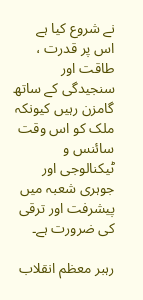نے شروع کیا ہے اس پر قدرت ، طاقت اور سنجیدگی کے ساتھ گامزن رہیں کیونکہ ملک کو اس وقت سائنس و ٹیکنالوجی اور جوہری شعبہ میں پیشرفت اور ترقی کی ضرورت ہے۔

رہبر معظم انقلاب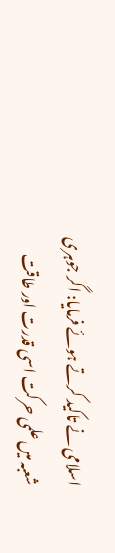اسلامی نے تاکید کرتے ہوئے فرمایا: اگر جوہری شعبہ میں علمی حرکت اسی قدرت اور طاقت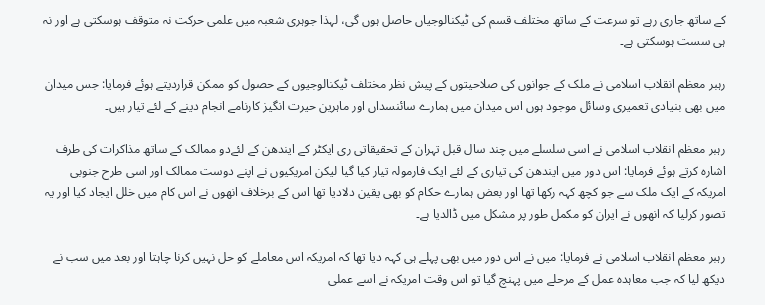کے ساتھ جاری رہے تو سرعت کے ساتھ مختلف قسم کی ٹیکنالوجیاں حاصل ہوں گی، لہذا جوہری شعبہ میں علمی حرکت نہ متوقف ہوسکتی ہے اور نہ ہی سست ہوسکتی ہے۔

رہبر معظم انقلاب اسلامی نے ملک کے جوانوں کی صلاحیتوں کے پیش نظر مختلف ٹیکنالوجیوں کے حصول کو ممکن قراردیتے ہوئے فرمایا: جس میدان میں بھی بنیادی تعمیری وسائل موجود ہوں اس میدان میں ہمارے سائنسداں اور ماہرین حیرت انگیز کارنامے انجام دینے کے لئے تیار ہیں۔

رہبر معظم انقلاب اسلامی نے اسی سلسلے میں چند سال قبل تہران کے تحقیقاتی ری ایکٹر کے ایندھن کے لئےدو ممالک کے ساتھ مذاکرات کی طرف اشارہ کرتے ہوئے فرمایا: اس دور میں ایندھن کی تیاری کے لئے ایک فارمولہ تیار کیا گیا لیکن امریکیوں نے اپنے دوست ممالک اور اسی طرح جنوبی امریکہ کے ایک ملک سے جو کچھ کہہ رکھا تھا اور بعض ہمارے حکام کو بھی یقین دلادیا تھا اس کے برخلاف انھوں نے اس کام میں خلل ایجاد کیا اور یہ تصور کرلیا کہ انھوں نے ایران کو مکمل طور پر مشکل میں ڈالدیا ہے۔

رہبر معظم انقلاب اسلامی نے فرمایا: میں نے اس دور میں بھی پہلے ہی کہہ دیا تھا کہ امریکہ اس معاملے کو حل نہیں کرنا چاہتا اور بعد میں سب نے دیکھ لیا کہ جب معاہدہ عمل کے مرحلے میں پہنچ گیا تو اس وقت امریکہ نے اسے عملی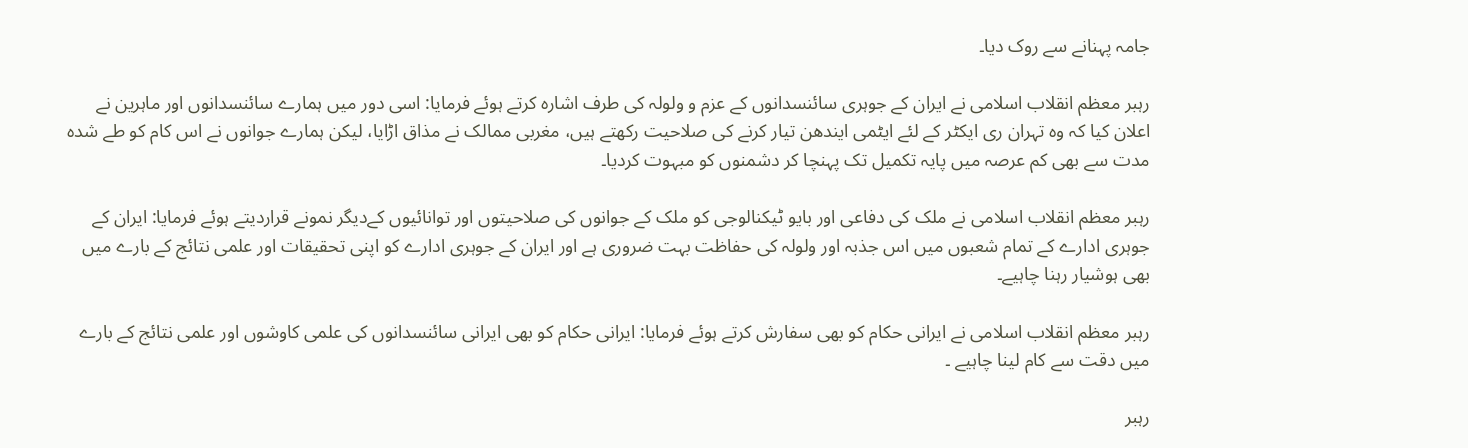جامہ پہنانے سے روک دیا۔

رہبر معظم انقلاب اسلامی نے ایران کے جوہری سائنسدانوں کے عزم و ولولہ کی طرف اشارہ کرتے ہوئے فرمایا: اسی دور میں ہمارے سائنسدانوں اور ماہرین نے اعلان کیا کہ وہ تہران ری ایکٹر کے لئے ایٹمی ایندھن تیار کرنے کی صلاحیت رکھتے ہیں، مغربی ممالک نے مذاق اڑایا، لیکن ہمارے جوانوں نے اس کام کو طے شدہ مدت سے بھی کم عرصہ میں پایہ تکمیل تک پہنچا کر دشمنوں کو مبہوت کردیا۔

رہبر معظم انقلاب اسلامی نے ملک کی دفاعی اور بایو ٹیکنالوجی کو ملک کے جوانوں کی صلاحیتوں اور توانائيوں کےدیگر نمونے قراردیتے ہوئے فرمایا: ایران کے جوہری ادارے کے تمام شعبوں میں اس جذبہ اور ولولہ کی حفاظت بہت ضروری ہے اور ایران کے جوہری ادارے کو اپنی تحقیقات اور علمی نتائج کے بارے میں بھی ہوشیار رہنا چاہیے۔

رہبر معظم انقلاب اسلامی نے ایرانی حکام کو بھی سفارش کرتے ہوئے فرمایا: ایرانی حکام کو بھی ایرانی سائنسدانوں کی علمی کاوشوں اور علمی نتائج کے بارے میں دقت سے کام لینا چاہیے ۔

رہبر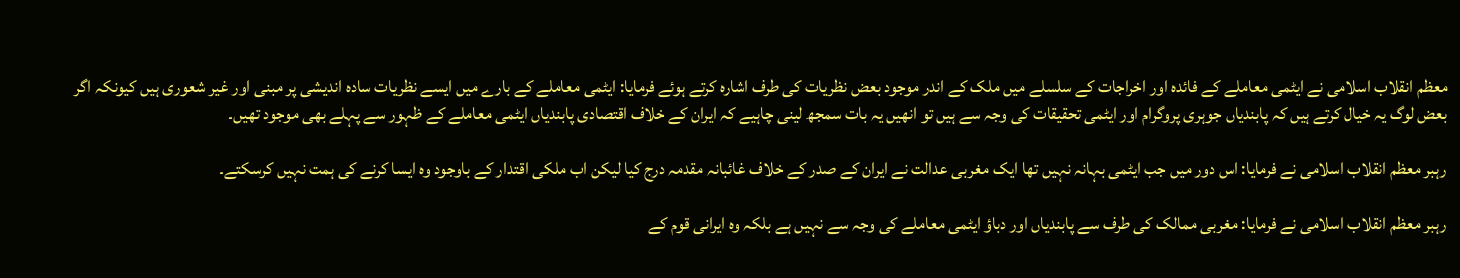معظم انقلاب اسلامی نے ایٹمی معاملے کے فائدہ اور اخراجات کے سلسلے میں ملک کے اندر موجود بعض نظریات کی طرف اشارہ کرتے ہوئے فرمایا: ایٹمی معاملے کے بارے میں ایسے نظریات سادہ اندیشی پر مبنی اور غیر شعوری ہیں کیونکہ اگر بعض لوگ یہ خیال کرتے ہیں کہ پابندیاں جوہری پروگرام اور ایٹمی تحقیقات کی وجہ سے ہیں تو انھیں یہ بات سمجھ لینی چاہیے کہ ایران کے خلاف اقتصادی پابندیاں ایٹمی معاملے کے ظہور سے پہلے بھی موجود تھیں۔

رہبر معظم انقلاب اسلامی نے فرمایا: اس دور میں جب ایٹمی بہانہ نہیں تھا ایک مغربی عدالت نے ایران کے صدر کے خلاف غائبانہ مقدمہ درج کیا لیکن اب ملکی اقتدار کے باوجود وہ ایسا کرنے کی ہمت نہیں کرسکتے۔

رہبر معظم انقلاب اسلامی نے فرمایا: مغربی ممالک کی طرف سے پابندیاں اور دباؤ ایٹمی معاملے کی وجہ سے نہیں ہے بلکہ وہ ایرانی قوم کے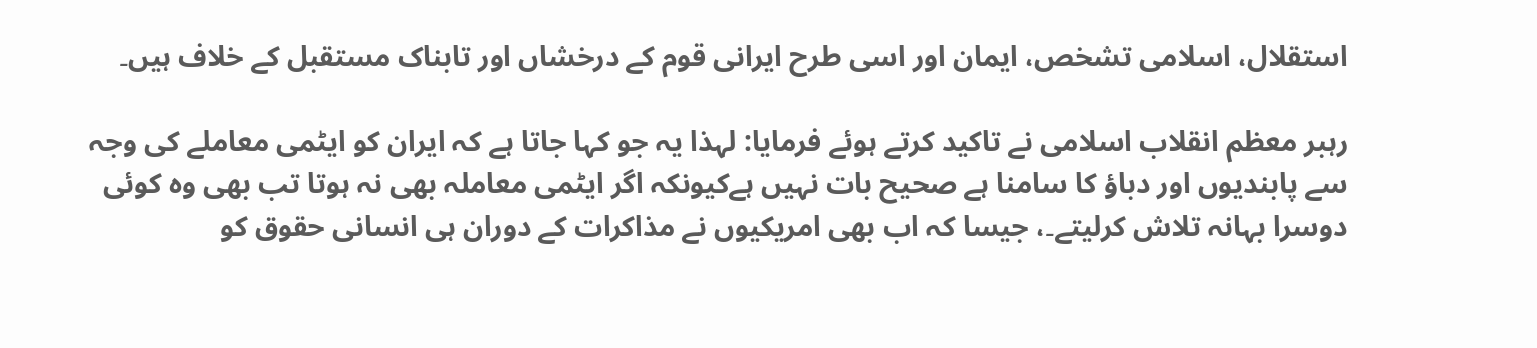استقلال، اسلامی تشخص، ایمان اور اسی طرح ایرانی قوم کے درخشاں اور تابناک مستقبل کے خلاف ہیں۔

رہبر معظم انقلاب اسلامی نے تاکید کرتے ہوئے فرمایا: لہذا یہ جو کہا جاتا ہے کہ ایران کو ایٹمی معاملے کی وجہ سے پابندیوں اور دباؤ کا سامنا ہے صحیح بات نہیں ہےکیونکہ اگر ایٹمی معاملہ بھی نہ ہوتا تب بھی وہ کوئی دوسرا بہانہ تلاش کرلیتے۔، جیسا کہ اب بھی امریکیوں نے مذاکرات کے دوران ہی انسانی حقوق کو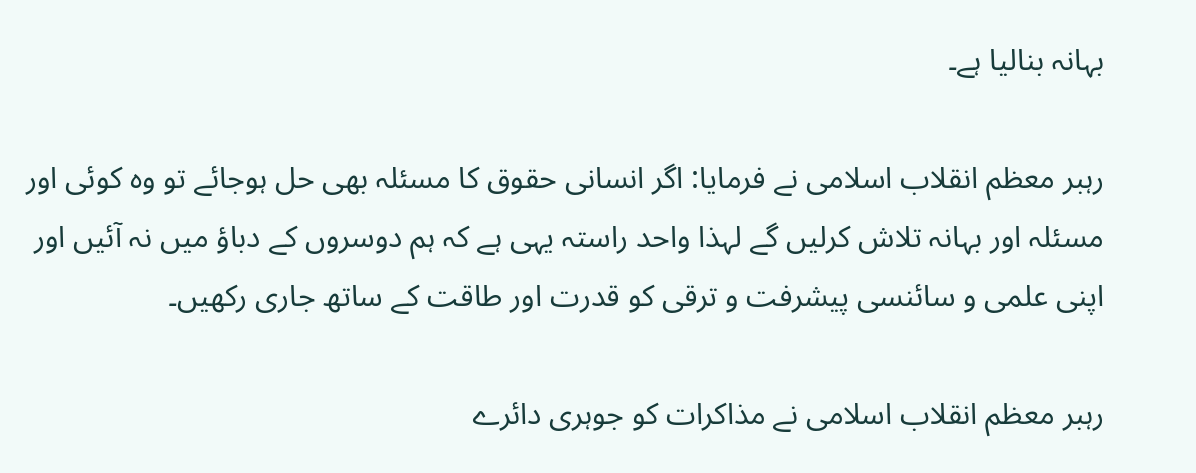بہانہ بنالیا ہے۔

رہبر معظم انقلاب اسلامی نے فرمایا: اگر انسانی حقوق کا مسئلہ بھی حل ہوجائے تو وہ کوئی اور مسئلہ اور بہانہ تلاش کرلیں گے لہذا واحد راستہ یہی ہے کہ ہم دوسروں کے دباؤ میں نہ آئیں اور اپنی علمی و سائنسی پیشرفت و ترقی کو قدرت اور طاقت کے ساتھ جاری رکھیں۔

رہبر معظم انقلاب اسلامی نے مذاکرات کو جوہری دائرے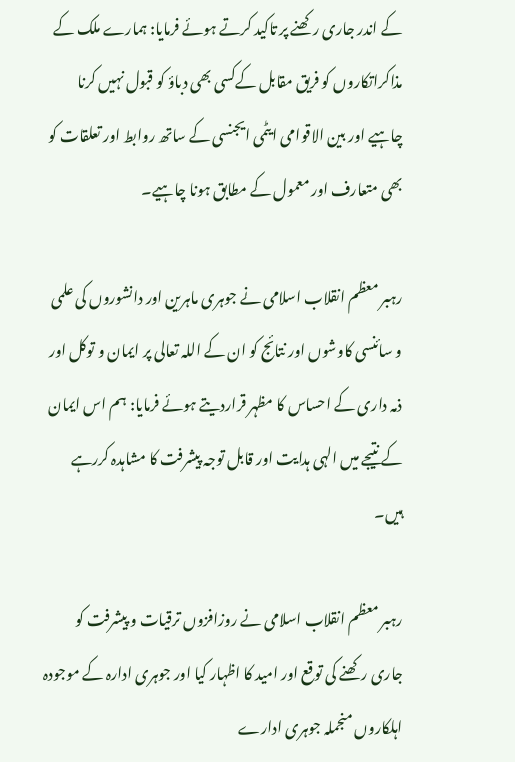کے اندر جاری رکھنے پر تاکید کرتے ہوئے فرمایا: ہمارے ملک کے مذاکراتکاروں کو فریق مقابل کےکسی بھی دباؤ کو قبول نہیں کرنا چاہیے اور بین الاقوامی ایٹمی ایجنسی کے ساتھ روابط اور تعلقات کو بھی متعارف اور معمول کے مطابق ہونا چاہیے۔

رہبر معظم انقلاب اسلامی نے جوہری ماہرین اور دانشوروں کی علمی و سائنسی کاوشوں اور نتائج کو ان کے اللہ تعالی پر ایمان و توکل اور ذمہ داری کے احساس کا مظہر قراردیتے ہوئے فرمایا: ہم اس ایمان کے نتیجے میں الہی ہدایت اور قابل توجہ پیشرفت کا مشاہدہ کررہے ہیں۔

رہبر معظم انقلاب اسلامی نے روزافزوں ترقیات و پیشرفت کو جاری رکھنے کی توقع اور امید کا اظہار کیا اور جوہری ادارہ کے موجودہ اہلکاروں منجملہ جوہری ادارے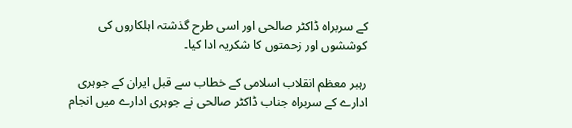کے سربراہ ڈاکٹر صالحی اور اسی طرح گذشتہ اہلکاروں کی کوششوں اور زحمتوں کا شکریہ ادا کیا۔

رہبر معظم انقلاب اسلامی کے خطاب سے قبل ایران کے جوہری ادارے کے سربراہ جناب ڈاکٹر صالحی نے جوہری ادارے میں انجام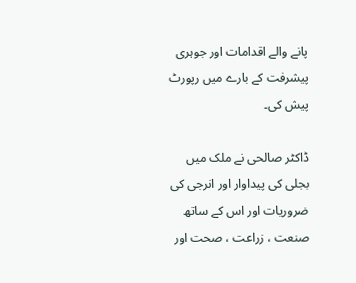پانے والے اقدامات اور جوہری پیشرفت کے بارے میں رپورٹ پیش کی۔

ڈاکٹر صالحی نے ملک میں بجلی کی پیداوار اور انرجی کی ضروریات اور اس کے ساتھ صنعت ، زراعت ، صحت اور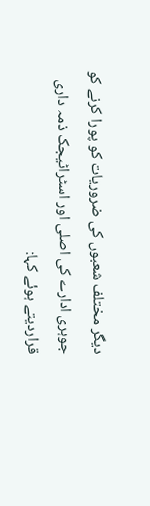دیگر مختلف شعبوں کی ضروریات کو پورا کرنے کو جوہری ادارے کی اصلی اور اسٹراٹیجک ذمہ داری قراردیتے ہوئے کہا: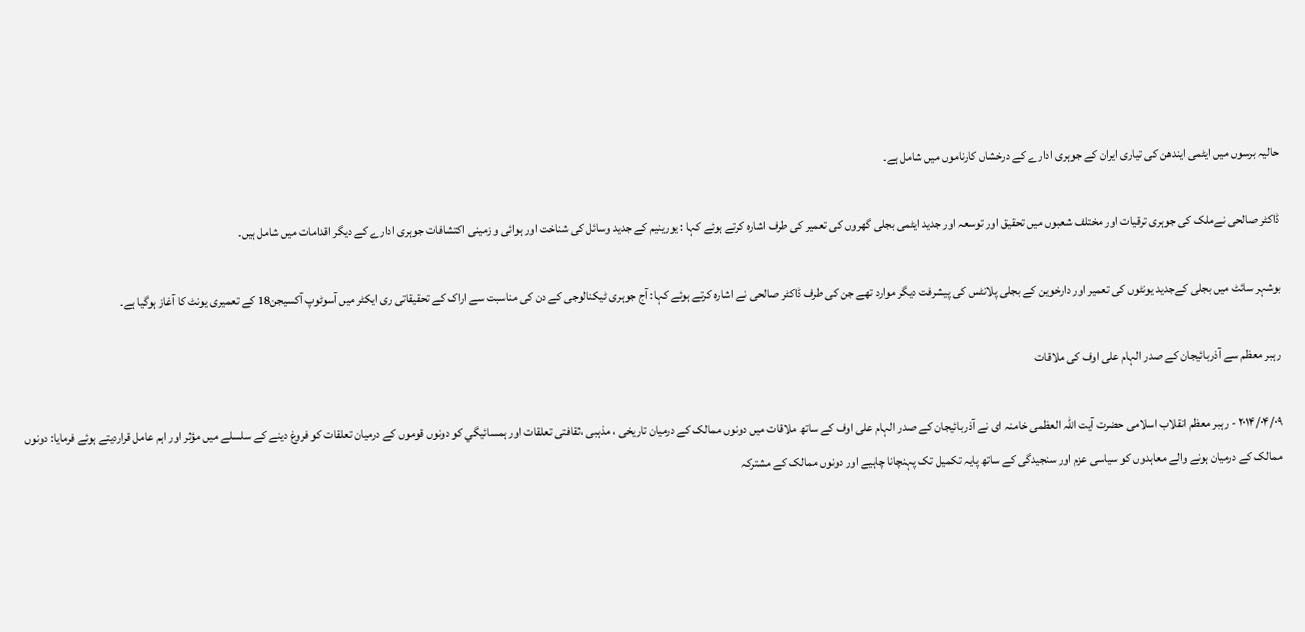حالیہ برسوں میں ایٹمی ایندھن کی تیاری ایران کے جوہری ادارے کے درخشاں کارناموں میں شامل ہے۔

ڈاکٹر صالحی نےملک کی جوہری ترقیات اور مختلف شعبوں میں تحقیق اور توسعہ اور جدید ایٹمی بجلی گھروں کی تعمیر کی طرف اشارہ کرتے ہوئے کہا : یورینیم کے جدید وسائل کی شناخت اور ہوائی و زمینی اکتشافات جوہری ادارے کے دیگر اقدامات میں شامل ہیں۔

بوشہر سائٹ میں بجلی کےجدید یونٹوں کی تعمیر اور دارخوین کے بجلی پلانٹس کی پیشرفت دیگر موارد تھے جن کی طرف ڈاکٹر صالحی نے اشارہ کرتے ہوئے کہا: آج جوہری ٹیکنالوجی کے دن کی مناسبت سے اراک کے تحقیقاتی ری ایکٹر میں آسوٹوپ آکسیجن18 کے تعمیری یونٹ کا آغاز ہوگيا ہے۔

رہبر معظم سے آذربائیجان کے صدر الہام علی اوف کی ملاقات

۲۰۱۴/۰۴/۰۹ - رہبر معظم انقلاب اسلامی حضرت آیت اللہ العظمی خامنہ ای نے آذربائیجان کے صدر الہام علی اوف کے ساتھ ملاقات میں دونوں ممالک کے درمیان تاریخی ، مذہبی ،ثقافتی تعلقات اور ہمسائیگي کو دونوں قوموں کے درمیان تعلقات کو فروغ دینے کے سلسلے میں مؤثر اور اہم عامل قراردیتے ہوئے فرمایا: دونوں ممالک کے درمیان ہونے والے معاہدوں کو سیاسی عزم اور سنجیدگی کے ساتھ پایہ تکمیل تک پہنچانا چاہیے اور دونوں ممالک کے مشترکہ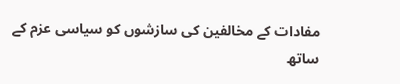مفادات کے مخالفین کی سازشوں کو سیاسی عزم کے ساتھ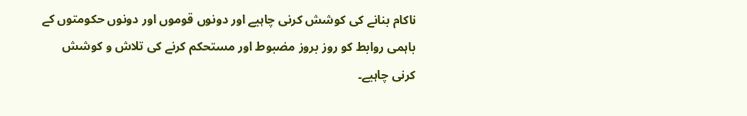ناکام بنانے کی کوشش کرنی چاہیے اور دونوں قوموں اور دونوں حکومتوں کے باہمی روابط کو روز بروز مضبوط اور مستحکم کرنے کی تلاش و کوشش کرنی چاہیے۔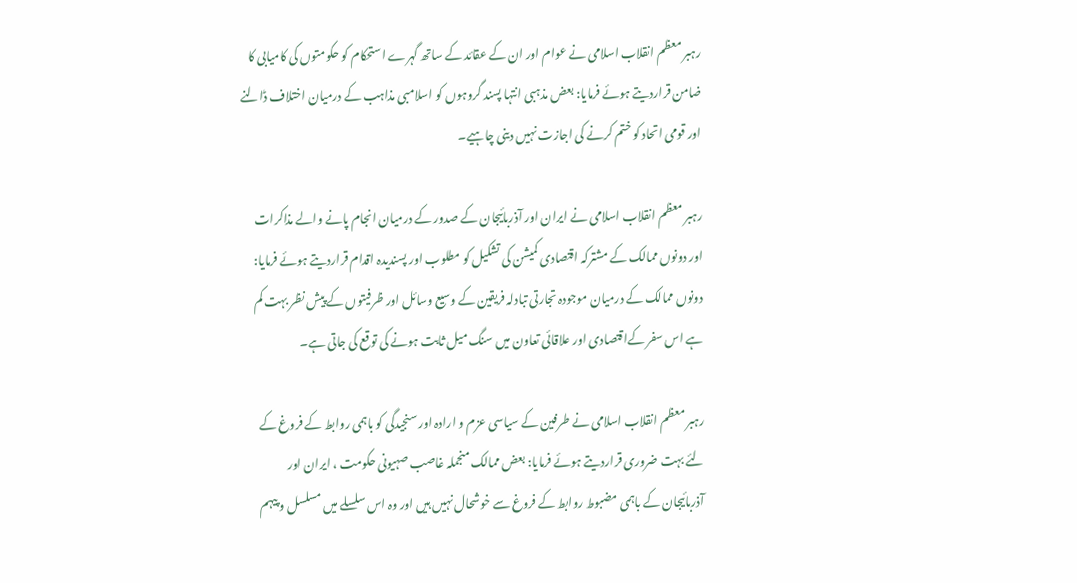رہبر معظم انقلاب اسلامی نے عوام اور ان کے عقائد کے ساتھ گہرے استحکام کو حکومتوں کی کامیابی کا ضامن قراردیتے ہوئے فرمایا: بعض مذہبی انتہا پسند گروہوں کو اسلامبی مذاہب کے درمیان اختلاف ڈالنے اور قومی اتحاد کو ختم کرنے کی اجازت نہیں دینی چاہیے۔

رہبر معظم انقلاب اسلامی نے ایران اور آذربائیجان کے صدور کے درمیان انجام پانے والے مذاکرات اور دونوں ممالک کے مشترکہ اقتصادی کمیشن کی تشکیل کو مطلوب اور پسندیدہ اقدام قراردیتے ہوئے فرمایا: دونوں ممالک کے درمیان موجودہ تجارتی تبادلہ فریقین کے وسیع وسائل اور ظرفیتوں کے پیش نظر بہت کم ہے اس سفر کےاقتصادی اور علاقائی تعاون میں سنگ میل ثابت ہونے کی توقع کی جاتی ہے۔

رہبر معظم انقلاب اسلامی نے طرفین کے سیاسی عزم و ارادہ اور سنجیدگی کو باہمی روابط کے فروغ کے لئے بہت ضروری قراردیتے ہوئے فرمایا: بعض ممالک منجملہ غاصب صہیونی حکومت ، ایران اور آذربائیجان کے باہمی مضبوط روابط کے فروغ سے خوشحال نہیں ہیں اور وہ اس سلسلے میں مسلسل و پیہم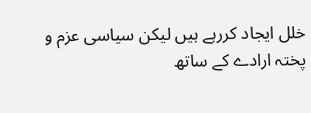خلل ایجاد کررہے ہیں لیکن سیاسی عزم و پختہ ارادے کے ساتھ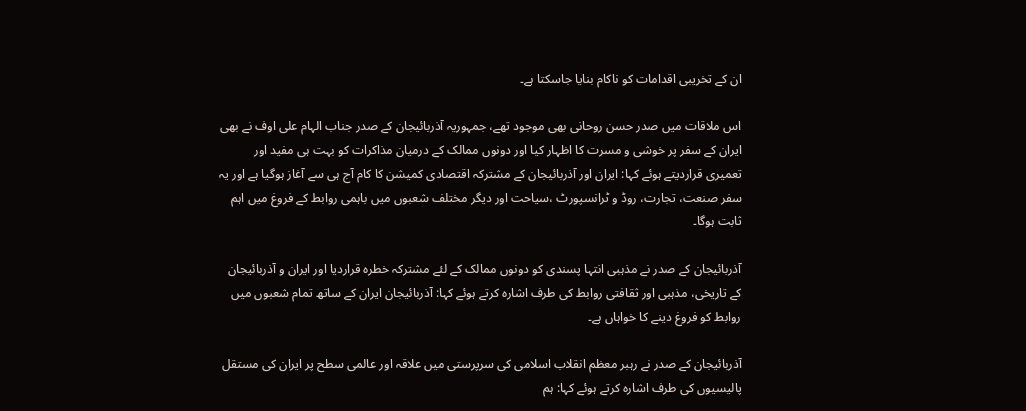ان کے تخریبی اقدامات کو ناکام بنایا جاسکتا ہے۔

اس ملاقات میں صدر حسن روحانی بھی موجود تھے، جمہوریہ آذربائیجان کے صدر جناب الہام علی اوف نے بھی ایران کے سفر پر خوشی و مسرت کا اظہار کیا اور دونوں ممالک کے درمیان مذاکرات کو بہت ہی مفید اور تعمیری قراردیتے ہوئے کہا: ایران اور آذربائیجان کے مشترکہ اقتصادی کمیشن کا کام آج ہی سے آغاز ہوگیا ہے اور یہ سفر صنعت، تجارت، روڈ و ٹرانسپورٹ ،سیاحت اور دیگر مختلف شعبوں میں باہمی روابط کے فروغ میں اہم ثابت ہوگا۔

آذربائیجان کے صدر نے مذہبی انتہا پسندی کو دونوں ممالک کے لئے مشترکہ خطرہ قراردیا اور ایران و آذربائیجان کے تاریخی، مذہبی اور ثقافتی روابط کی طرف اشارہ کرتے ہوئے کہا: آذربائیجان ایران کے ساتھ تمام شعبوں میں روابط کو فروغ دینے کا خواہاں ہے۔

آذربائیجان کے صدر نے رہبر معظم انقلاب اسلامی کی سرپرستی میں علاقہ اور عالمی سطح پر ایران کی مستقل پالیسیوں کی طرف اشارہ کرتے ہوئے کہا: ہم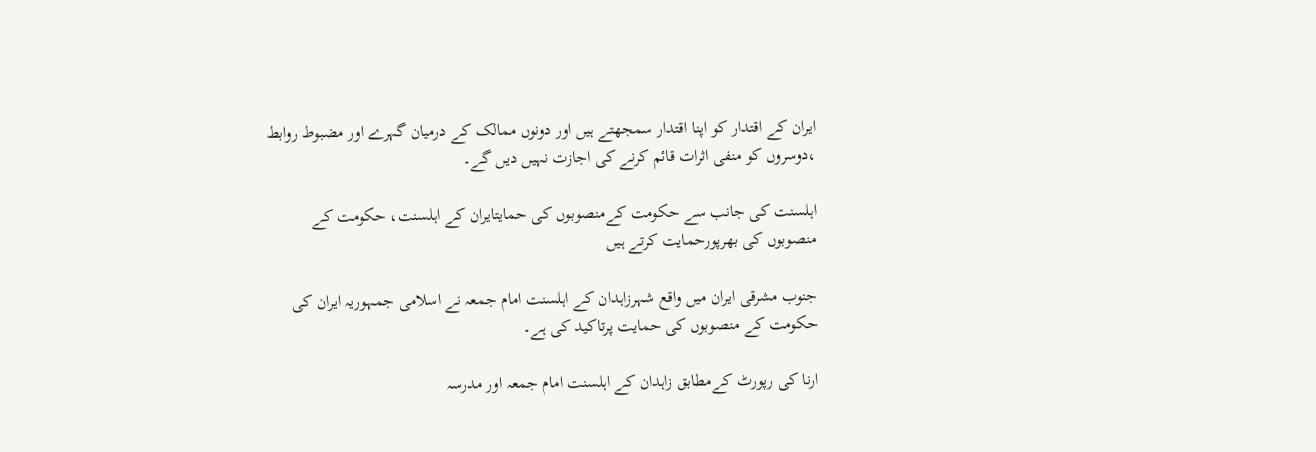ایران کے اقتدار کو اپنا اقتدار سمجھتے ہیں اور دونوں ممالک کے درمیان گہرے اور مضبوط روابط ،دوسروں کو منفی اثرات قائم کرنے کی اجازت نہیں دیں گے۔

اہلسنت کی جانب سے حکومت کےمنصوبوں کی حمایتایران کے اہلسنت، حکومت کے منصوبوں کی بھرپورحمایت کرتے ہيں

جنوب مشرقی ایران میں واقع شہرزاہدان کے اہلسنت امام جمعہ نے اسلامی جمہوریہ ایران کی حکومت کے منصوبوں کی حمایت پرتاکید کی ہے۔

ارنا کی رپورٹ کےمطابق زاہدان کے اہلسنت امام جمعہ اور مدرسہ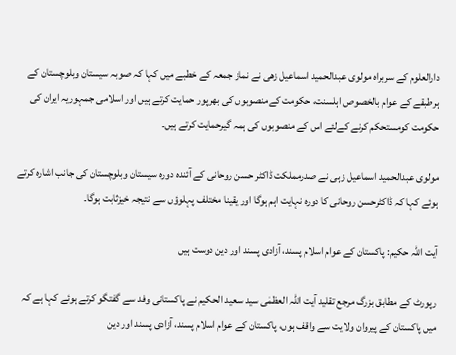دارالعلوم کے سربراہ مولوی عبدالحمید اسماعیل زھی نے نماز جمعہ کے خطبے میں کہا کہ صوبہ سیستان وبلوچستان کے ہرطبقے کے عوام بالخصوص اہلسنت، حکومت کےمنصوبوں کی بھرپور حمایت کرتے ہیں اور اسلامی جمہوریہ ایران کی حکومت کومستحکم کرنے کےلئے اس کے منصوبوں کی ہمہ گیرحمایت کرتے ہیں۔

مولوی عبدالحمید اسماعیل زہی نے صدرمملکت ڈاکٹر حسن روحانی کے آئندہ دورہ سیستان وبلوچستان کی جانب اشارہ کرتے ہوئے کہا کہ ڈاکٹرحسن روحانی کا دورہ نہایت اہم ہوگا اور یقینا مختلف پہلوؤں سے نتیجہ خیزثابت ہوگا۔

آیت اللہ حکیم: پاکستان کے عوام اسلام پسند، آزادی پسند اور دین دوست ہیں

رپورٹ کے مطابق بزرگ مرجع تقلید آیت اللہ العظمٰی سید سعید الحکیم نے پاکستانی وفد سے گفتگو کرتے ہوئے کہا ہے کہ میں پاکستان کے پیروان ولایت سے واقف ہوں، پاکستان کے عوام اسلام پسند، آزادی پسند اور دین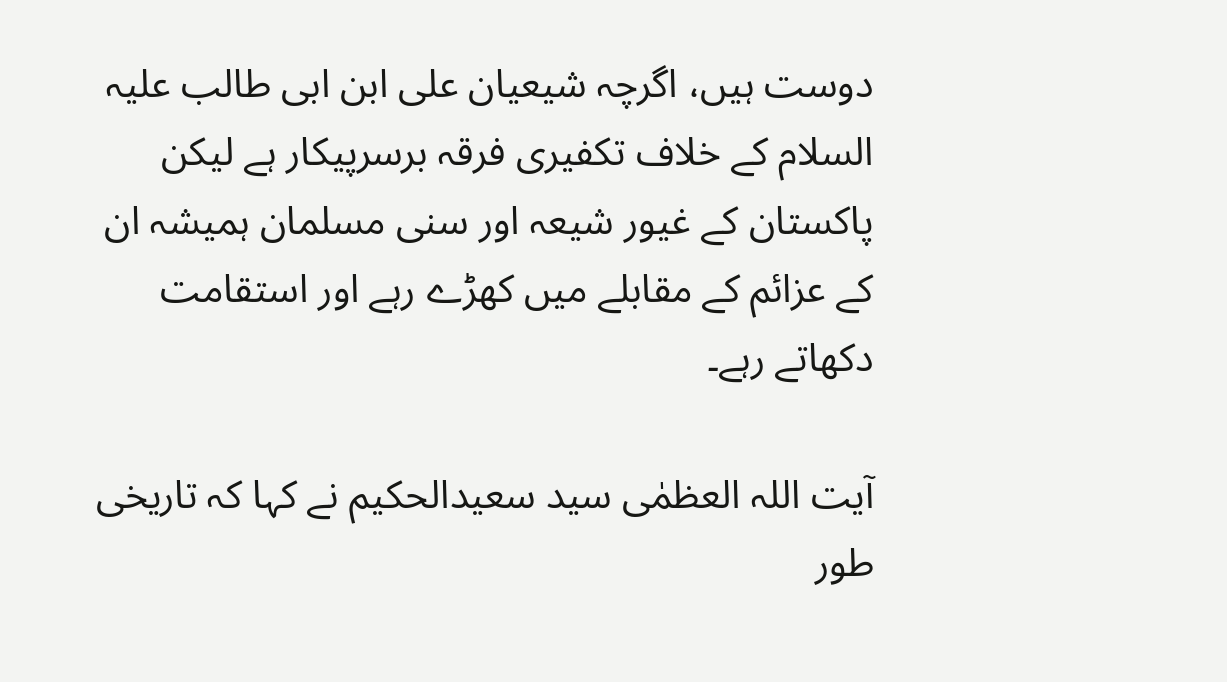دوست ہیں، اگرچہ شیعیان علی ابن ابی طالب علیہ السلام کے خلاف تکفیری فرقہ برسرپیکار ہے لیکن پاکستان کے غیور شیعہ اور سنی مسلمان ہمیشہ ان کے عزائم کے مقابلے میں کھڑے رہے اور استقامت دکھاتے رہے۔

آیت اللہ العظمٰی سید سعیدالحکیم نے کہا کہ تاریخی طور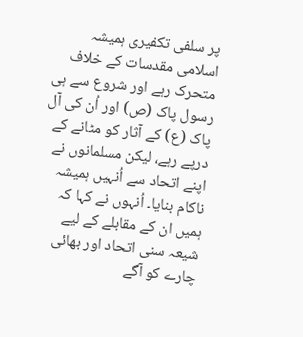پر سلفی تکفیری ہمیشہ اسلامی مقدسات کے خلاف متحرک رہے اور شروع سے ہی رسول پاک (ص) اور اُن کی آل پاک (ع) کے آثار کو مٹانے کے درپے رہے، لیکن مسلمانوں نے اپنے اتحاد سے اُنہیں ہمیشہ ناکام بنایا۔ اُنہوں نے کہا کہ ہمیں ان کے مقابلے کے لیے شیعہ سنی اتحاد اور بھائی چارے کو آگے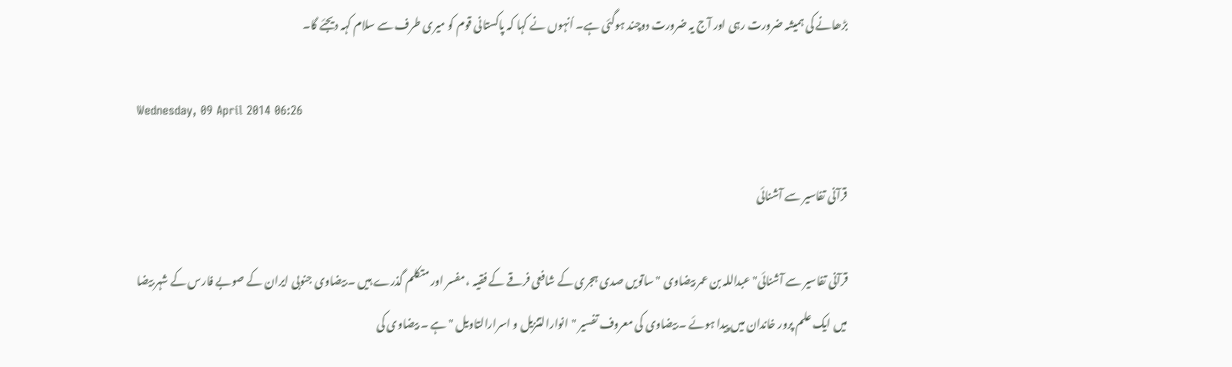بڑھانے کی ہمیشہ ضرورت رہی اور آج یہ ضرورت دوچند ہوگئی ہے۔ اُنہوں نے کہا کہ پاکستانی قوم کو میری طرف سے سلام کہہ دیجئے گا۔

Wednesday, 09 April 2014 06:26

قرآنی تفاسیر سے آشنائی

قرآنی تفاسیر سے آشنائی" عبداللہ بن عمر بیضاوی " ساتویں صدی ہجری کے شافعی فرقے کے فقیہ ، مفسر اور متکلم گذرے ہیں ۔ بیضاوی جنوبی ایران کے صوبے فارس کے شہر بیضا میں ایک علم پرور خاندان میں پیدا ہوئے ۔ بیضاوی کی معروف تفسیر "انوارالتنزیل و اسرارالتاویل " ہے ۔ بیضاوی کی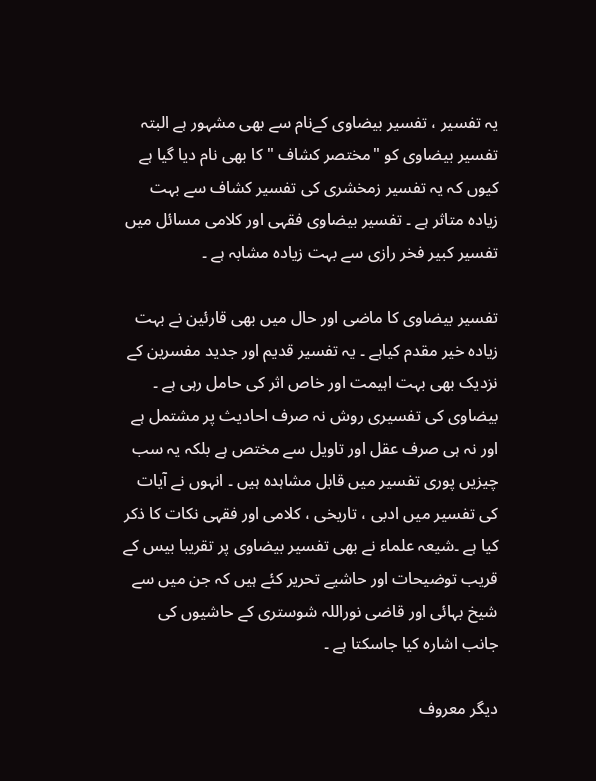یہ تفسیر ، تفسیر بیضاوی کےنام سے بھی مشہور ہے البتہ تفسیر بیضاوی کو "مختصر کشاف " کا بھی نام دیا گيا ہے کیوں کہ یہ تفسیر زمخشری کی تفسیر کشاف سے بہت زیادہ متاثر ہے ۔ تفسیر بیضاوی فقہی اور کلامی مسائل میں تفسیر کبیر فخر رازی سے بہت زیادہ مشابہ ہے ۔

تفسیر بیضاوی کا ماضی اور حال میں بھی قارئین نے بہت زیادہ خیر مقدم کیاہے ۔ یہ تفسیر قدیم اور جدید مفسرین کے نزدیک بھی بہت اہیمت اور خاص اثر کی حامل رہی ہے ۔ بیضاوی کی تفسیری روش نہ صرف احادیث پر مشتمل ہے اور نہ ہی صرف عقل اور تاویل سے مختص ہے بلکہ یہ سب چیزیں پوری تفسیر ميں قابل مشاہدہ ہیں ۔ انہوں نے آیات کی تفسیر میں ادبی ، تاریخی ، کلامی اور فقہی نکات کا ذکر کیا ہے ۔شیعہ علماء نے بھی تفسیر بیضاوی پر تقریبا بیس کے قریب توضیحات اور حاشیے تحریر کئے ہیں کہ جن ميں سے شیخ بہائی اور قاضی نوراللہ شوستری کے حاشیوں کی جانب اشارہ کیا جاسکتا ہے ۔

دیگر معروف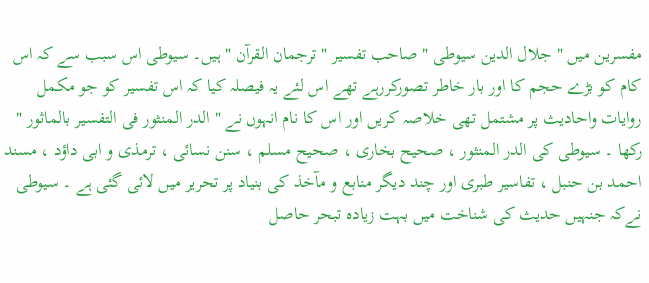مفسرین میں " جلال الدین سیوطی " صاحب تفسیر " ترجمان القرآن " ہیں۔ سیوطی اس سبب سے کہ اس کام کو بڑے حجم کا اور بار خاطر تصورکررہے تھے اس لئے یہ فیصلہ کیا کہ اس تفسیر کو جو مکمل روایات واحادیث پر مشتمل تھی خلاصہ کریں اور اس کا نام انہوں نے " الدر المنثور فی التفسیر بالماثور " رکھا ۔ سیوطی کی الدر المنثور ، صحیح بخاری ، صحیح مسلم ، سنن نسائی ، ترمذی و ابی داؤد ، مسند احمد بن حنبل ، تفاسیر طبری اور چند دیگر منابع و مآخذ کی بنیاد پر تحریر میں لائی گئی ہے ۔ سیوطی نےکہ جنہیں حدیث کی شناخت ميں بہت زیادہ تبحر حاصل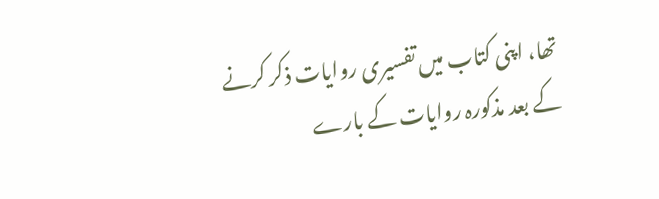تھا، اپنی کتاب میں تفسیری روایات ذکر کرنے کے بعد مذکورہ روایات کے بارے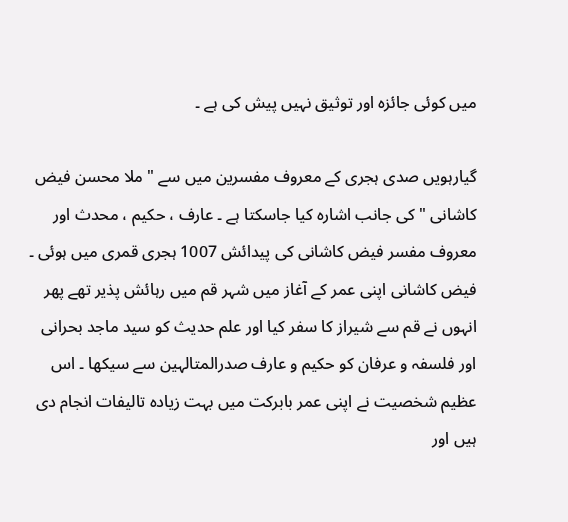میں کوئی جائزہ اور توثیق نہيں پیش کی ہے ۔

گیارہویں صدی ہجری کے معروف مفسرین میں سے " ملا محسن فیض کاشانی " کی جانب اشارہ کیا جاسکتا ہے ۔ عارف ، حکیم ، محدث اور معروف مفسر فیض کاشانی کی پیدائش 1007 ہجری قمری ميں ہوئی ۔ فیض کاشانی اپنی عمر کے آغاز میں شہر قم میں رہائش پذیر تھے پھر انہوں نے قم سے شیراز کا سفر کیا اور علم حدیث کو سید ماجد بحرانی اور فلسفہ و عرفان کو حکیم و عارف صدرالمتالہین سے سیکھا ۔ اس عظیم شخصیت نے اپنی عمر بابرکت میں بہت زیادہ تالیفات انجام دی ہیں اور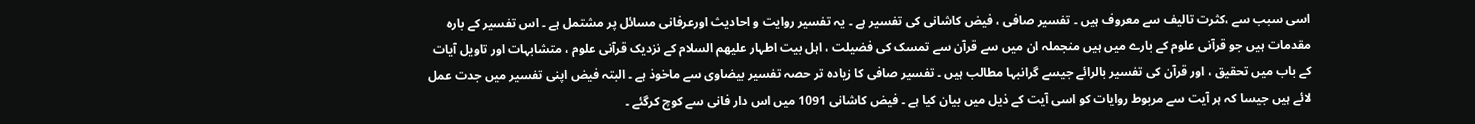اسی سبب سے ،کثرت تالیف سے معروف ہيں ۔ تفسیر صافی ، فیض کاشانی کی تفسیر ہے ۔ یہ تفسیر روایت و احادیث اورعرفانی مسائل پر مشتمل ہے ۔ اس تفسیر کے بارہ مقدمات ہیں جو قرآنی علوم کے بارے ميں ہیں منجملہ ان ميں سے قرآن سے تمسک کی فضیلت ، اہل بیت اطہار علیھم السلام کے نزدیک قرآنی علوم ، متشابہات اور تاویل آيات کے باب میں تحقیق ، اور قرآن کی تفسیر بالرائے جیسے گرانبہا مطالب ہیں ۔ تفسیر صافی کا زیادہ تر حصہ تفسیر بیضاوی سے ماخوذ ہے ۔ البتہ فیض اپنی تفسیر ميں جدت عمل لائے ہیں جیسا کہ ہر آیت سے مربوط روایات کو اسی آيت کے ذیل میں بیان کیا ہے ۔ فیض کاشانی 1091 ميں اس دار فانی سے کوچ کرگئے ۔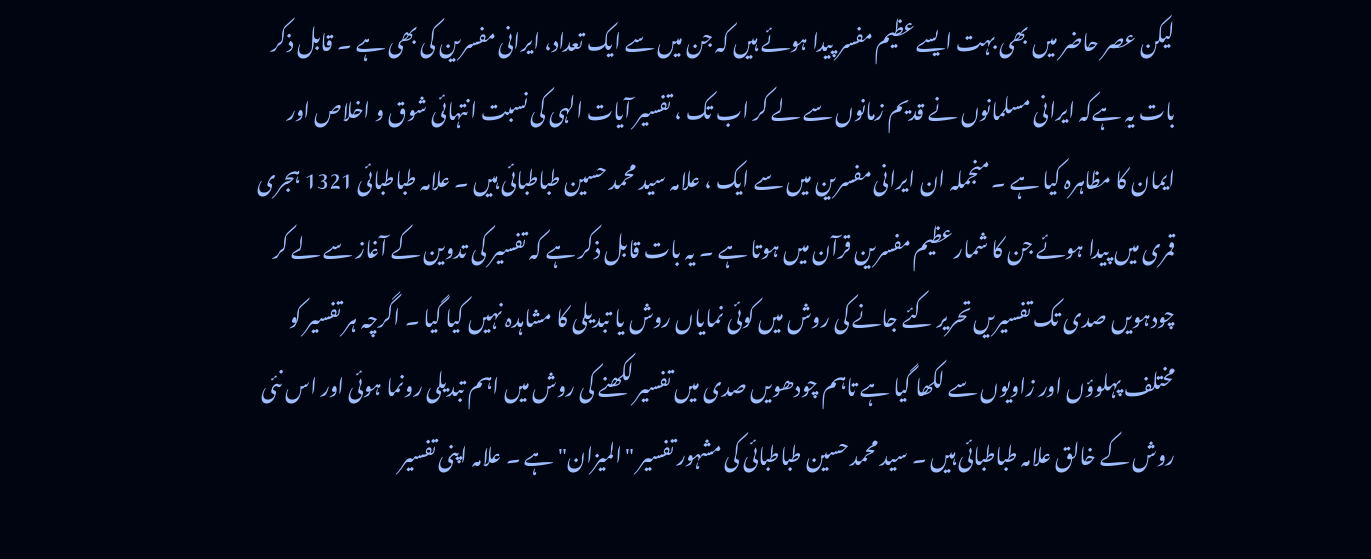لیکن عصر حاضر میں بھی بہت ایسے عظیم مفسر پیدا ہوئے ہيں کہ جن ميں سے ایک تعداد، ایرانی مفسرین کی بھی ہے ۔ قابل ذکر بات یہ ہےکہ ایرانی مسلمانوں نے قدیم زمانوں سے لے کر اب تک ، تفسیر آيات الہی کی نسبت انتہائی شوق و اخلاص اور ایمان کا مظاہرہ کیا ہے ۔ منجملہ ان ایرانی مفسرین میں سے ایک ، علامہ سید محمد حسین طباطبائی ہيں ۔ علامہ طباطبائی 1321 ہجری قمری میں پیدا ہوئے جن کا شمار عظیم مفسرین قرآن میں ہوتا ہے ۔ یہ بات قابل ذکر ہے کہ تفسیر کی تدوین کے آغاز سے لے کر چودہویں صدی تک تفسیریں تحریر کئے جانے کی روش میں کوئی نمایاں روش یا تبدیلی کا مشاہدہ نہيں کیا گيا ۔ اگرچہ ہر تفسیر کو مختلف پہلوؤں اور زاویوں سے لکھا گیا ہے تاہم چودھویں صدی ميں تفسیر لکھنے کی روش ميں اہم تبدیلی رونما ہوئی اور اس نئی روش کے خالق علامہ طباطبائی ہیں ۔ سید محمد حسین طباطبائی کی مشہور تفسیر "المیزان" ہے ۔ علامہ اپنی تفسیر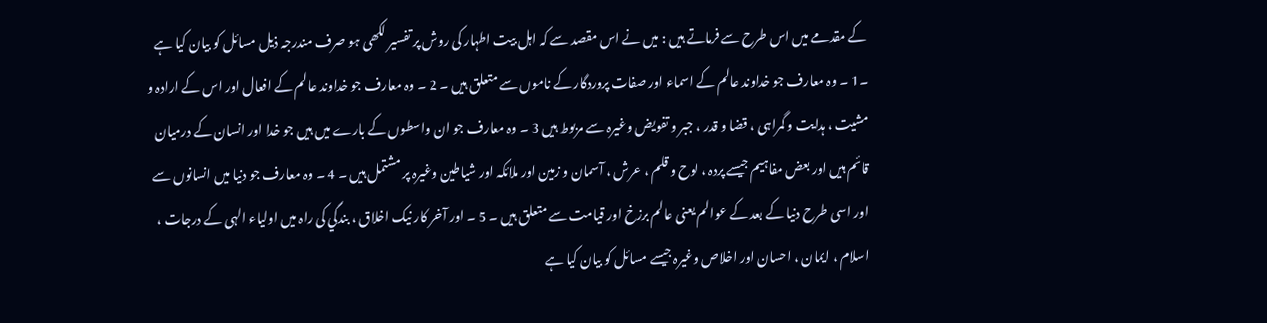کے مقدمے ميں اس طرح سے فرماتے ہیں : میں نے اس مقصد سے کہ اہل بیت اطہار کی روش پر تفسیر لکھی ہو صرف مندرجہ ذیل مسائل کو بیان کیا ہے ۔1 ۔ وہ معارف جو خداوند عالم کے اسماء اور صفات پروردگار کے ناموں سے متعلق ہیں ۔ 2 ۔ وہ معارف جو خداوند عالم کے افعال اور اس کے ارادہ و مشیت ، ہدایت و گمراہی ، قضا و قدر ، جبر و تفویض وغیرہ سے مربوط ہيں 3 ۔ وہ معارف جو ان واسطوں کے بارے ميں ہيں جو خدا اور انسان کے درمیان قائم ہیں اور بعض مفاہیم جیسے پردہ ، لوح و قلم ، عرش ، آسمان و زمین اور ملائکہ اور شیاطین وغیرہ پر مشتمل ہيں ۔ 4 ۔ وہ معارف جو دنیا میں انسانوں سے اور اسی طرح دنیا کے بعد کے عوالم یعنی عالم برزخ اور قیامت سے متعلق ہیں ۔ 5 ۔ اور آخر کار نیک اخلاق ، بندگي کی راہ ميں اولیاء الہی کے درجات ، اسلام ، ایمان ، احسان اور اخلاص وغیرہ جیسے مسائل کو بیان کیا ہے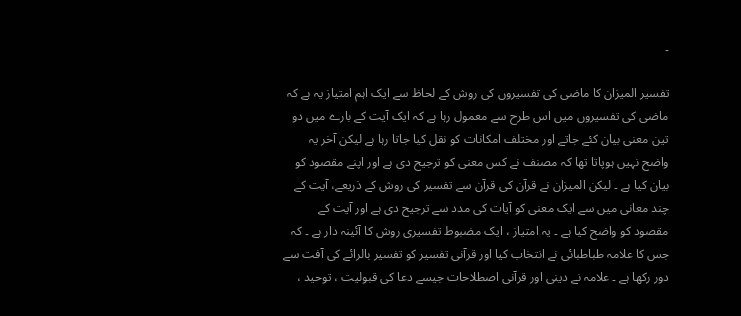۔

تفسیر المیزان کا ماضی کی تفسیروں کی روش کے لحاظ سے ایک اہم امتیاز یہ ہے کہ ماضی کی تفسیروں ميں اس طرح سے معمول رہا ہے کہ ایک آيت کے بارے میں دو تین معنی بیان کئے جاتے اور مختلف امکانات کو نقل کیا جاتا رہا ہے لیکن آخر یہ واضح نہیں ہوپاتا تھا کہ مصنف نے کس معنی کو ترجیح دی ہے اور اپنے مقصود کو بیان کیا ہے ۔ لیکن المیزان نے قرآن کی قرآن سے تفسیر کی روش کے ذریعے، آيت کے چند معانی میں سے ایک معنی کو آیات کی مدد سے ترجیح دی ہے اور آیت کے مقصود کو واضح کیا ہے ۔ یہ امتیاز ، ایک مضبوط تفسیری روش کا آئینہ دار ہے ۔ کہ جس کا علامہ طباطبائی نے انتخاب کیا اور قرآنی تفسیر کو تفسیر بالرائے کی آفت سے دور رکھا ہے ۔ علامہ نے دینی اور قرآنی اصطلاحات جیسے دعا کی قبولیت ، توحید ،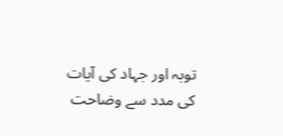توبہ اور جہاد کی آیات کی مدد سے وضاحت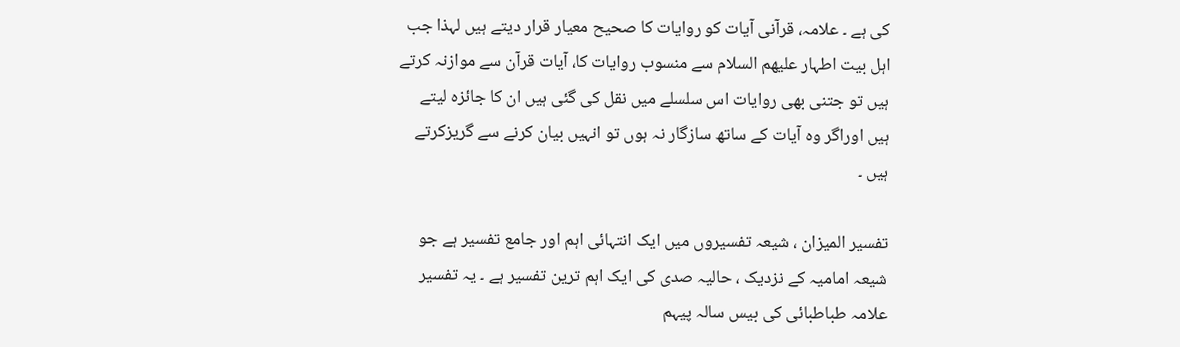کی ہے ۔ علامہ، قرآنی آیات کو روایات کا صحیح معیار قرار دیتے ہیں لہذا جب اہل بیت اطہار علیھم السلام سے منسوب روایات کا، آیات قرآن سے موازنہ کرتے ہیں تو جتنی بھی روایات اس سلسلے میں نقل کی گئی ہيں ان کا جائزہ لیتے ہيں اوراگر وہ آیات کے ساتھ سازگار نہ ہوں تو انہیں بیان کرنے سے گریزکرتے ہيں ۔

تفسیر المیزان ، شیعہ تفسیروں ميں ایک انتہائی اہم اور جامع تفسیر ہے جو شیعہ امامیہ کے نزدیک ، حالیہ صدی کی ایک اہم ترین تفسیر ہے ۔ یہ تفسیر علامہ طباطبائی کی بیس سالہ پیہم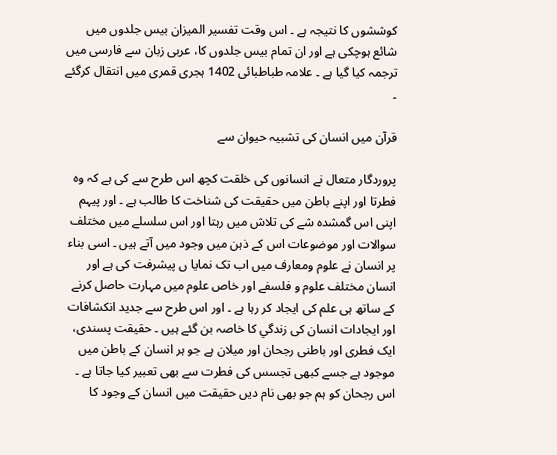کوششوں کا نتیجہ ہے ۔ اس وقت تفسیر المیزان بیس جلدوں میں شائع ہوچکی ہے اور ان تمام بیس جلدوں کا، عربی زبان سے فارسی ميں ترجمہ کیا گيا ہے ۔ علامہ طباطبائی 1402 ہجری قمری میں انتقال کرگئے ۔

قرآن میں انسان کی تشبیہ حیوان سے

پروردگار متعال نے انسانوں کی خلقت کچھ اس طرح سے کی ہے کہ وہ فطرتا اور اپنے باطن میں حقیقت کی شناخت کا طالب ہے ۔ اور پیہم اپنی اس گمشدہ شے کی تلاش میں رہتا اور اس سلسلے میں مختلف سوالات اور موضوعات اس کے ذہن میں وجود میں آتے ہیں ۔ اسی بناء پر انسان نے علوم ومعارف میں اب تک نمایا ں پیشرفت کی ہے اور انسان مختلف علوم و فلسفے اور خاص علوم میں مہارت حاصل کرنے کے ساتھ ہی علم کی ایجاد کر رہا ہے ۔ اور اس طرح سے جدید انکشافات اور ایجادات انسان کی زندگي کا خاصہ بن گئے ہیں ۔ حقیقت پسندی، ایک فطری اور باطنی رجحان اور میلان ہے جو ہر انسان کے باطن میں موجود ہے جسے کبھی تجسس کی فطرت سے بھی تعبیر کیا جاتا ہے ۔ اس رجحان کو ہم جو بھی نام دیں حقیقت میں انسان کے وجود کا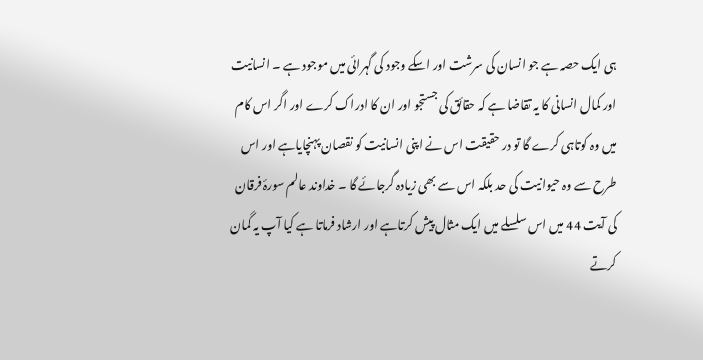ہی ایک حصہ ہے جو انسان کی سرشت اور اسکے وجود کی گہرائی میں موجود ہے ۔ انسانیت اور کمال انسانی کا یہ تقاضا ہے کہ حقائق کی جستجو اور ان کا ادراک کرے اور اگر اس کام ميں وہ کوتاہی کرے گا تو در حقیقت اس نے اپنی انسانیت کو نقصان پہنچایاہے اور اس طرح سے وہ حیوانیت کی حد بلکہ اس سے بھی زیادہ گرجائے گا ۔ خداوند عالم سورۂ فرقان کی آيت 44 میں اس سلسلے میں ایک مثال پیش کرتاہے اور ارشاد فرماتا ہے کیا آپ یہ گمان کرتے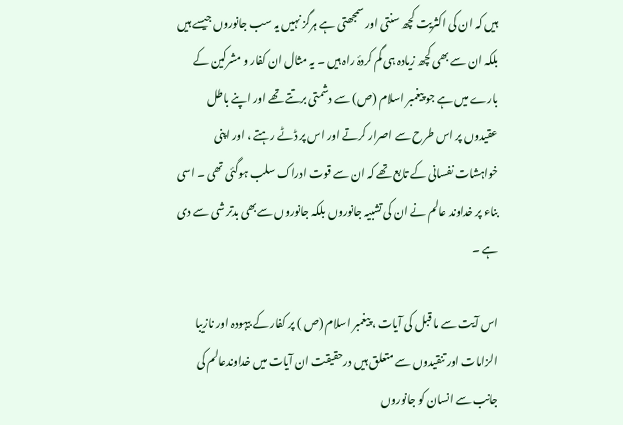ہیں کہ ان کی اکثریت کچھ سنتی اور سمجھتی ہے ہرگز نہیں یہ سب جانوروں جیسے ہیں بلکہ ان سے بھی کچھ زیادہ ہی گم کردۂ راہ ہیں ۔ یہ مثال ان کفار و مشرکین کے بارے میں ہے جو پیغمبر اسلام (ص) سے دشمتی برتتے تھے اور اپنے باطل عقیدوں پر اس طرح سے اصرار کرتے اور اس پر ڈٹے رہتے ، اور اپنی خواہشات نفسانی کے تابع تھے کہ ان سے قوت ادراک سلب ہوگئی تھی ۔ اسی بناء پر خداوند عالم نے ان کی تشبیہ جانوروں بلکہ جانوروں سےبھی بدتر شی سے دی ہے ۔

اس آيت سے ما قبل کی آيات ، پیغمبر اسلام (ص ) پر کفار کے بیہودہ اور نازیبا الزامات اور تنقیدوں سے متعلق ہیں درحقیقت ان آیات میں خداوندعالم کی جانب سے انسان کو جانوروں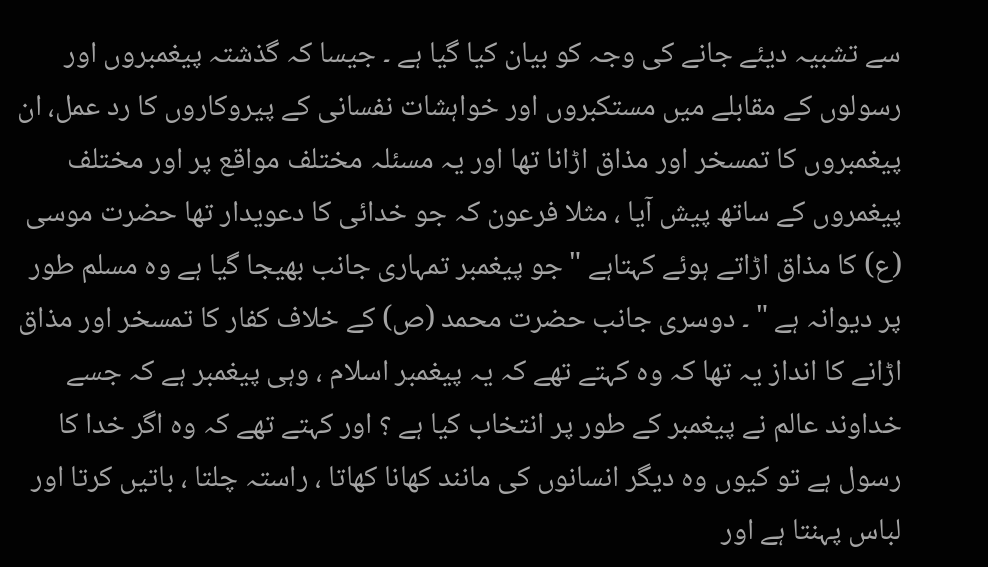سے تشبیہ دیئے جانے کی وجہ کو بیان کیا گیا ہے ۔ جیسا کہ گذشتہ پیغمبروں اور رسولوں کے مقابلے میں مستکبروں اور خواہشات نفسانی کے پیروکاروں کا رد عمل، ان پیغمبروں کا تمسخر اور مذاق اڑانا تھا اور یہ مسئلہ مختلف مواقع پر اور مختلف پیغمروں کے ساتھ پیش آيا ، مثلا فرعون کہ جو خدائی کا دعویدار تھا حضرت موسی (ع) کا مذاق اڑاتے ہوئے کہتاہے " جو پیغمبر تمہاری جانب بھیجا گیا ہے وہ مسلم طور پر دیوانہ ہے " ۔ دوسری جانب حضرت محمد (ص) کے خلاف کفار کا تمسخر اور مذاق اڑانے کا انداز یہ تھا کہ وہ کہتے تھے کہ یہ پیغمبر اسلام ، وہی پیغمبر ہے کہ جسے خداوند عالم نے پیغمبر کے طور پر انتخاب کیا ہے ؟ اور کہتے تھے کہ وہ اگر خدا کا رسول ہے تو کیوں وہ دیگر انسانوں کی مانند کھانا کھاتا ، راستہ چلتا ، باتیں کرتا اور لباس پہنتا ہے اور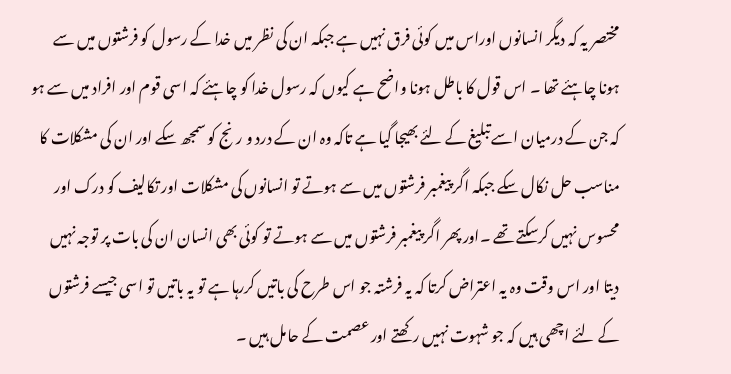مختصر یہ کہ ديگر انسانوں اوراس میں کوئی فرق نہيں ہے جبکہ ان کی نظر میں خدا کے رسول کو فرشتوں میں سے ہونا چاہئے تھا ۔ اس قول کا باطل ہونا واضح ہے کیوں کہ رسول خدا کو چاہئے کہ اسی قوم اور افراد میں سے ہو کہ جن کے درمیان اسے تبلیغ کے لئے بھیجا گيا ہے تاکہ وہ ان کے درد و رنج کو سمجھ سکے اور ان کی مشکلات کا مناسب حل نکال سکے جبکہ اگر پیغمبر فرشتوں میں سے ہوتے تو انسانوں کی مشکلات اور تکالیف کو درک اور محسوس نہیں کرسکتے تھے ۔اور پھر اگر پیغمبر فرشتوں میں سے ہوتے تو کوئی بھی انسان ان کی بات پر توجہ نہیں دیتا اور اس وقت وہ یہ اعتراض کرتا کہ یہ فرشتہ جو اس طرح کی باتیں کررہا ہے تو یہ باتیں تو اسی جیسے فرشتوں کے لئے اچھی ہیں کہ جو شہوت نہیں رکھتے اور عصمت کے حامل ہیں ۔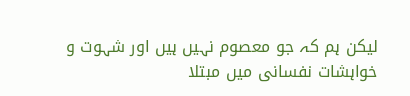لیکن ہم کہ جو معصوم نہیں ہیں اور شہوت و خواہشات نفسانی میں مبتلا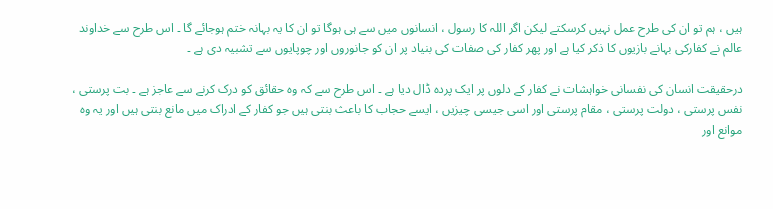ہیں ، ہم تو ان کی طرح عمل نہیں کرسکتے لیکن اگر اللہ کا رسول ، انسانوں ميں سے ہی ہوگا تو ان کا یہ بہانہ ختم ہوجائے گا ۔ اس طرح سے خداوند عالم نے کفارکی بہانے بازیوں کا ذکر کیا ہے اور پھر کفار کی صفات کی بنیاد پر ان کو جانوروں اور چوپایوں سے تشبیہ دی ہے ۔

درحقیقت انسان کی نفسانی خواہشات نے کفار کے دلوں پر ایک پردہ ڈال دیا ہے ۔ اس طرح سے کہ وہ حقائق کو درک کرنے سے عاجز ہے ۔ بت پرستی ، نفس پرستی ، دولت پرستی ، مقام پرستی اور اسی جیسی چیزیں ، ایسے حجاب کا باعث بنتی ہیں جو کفار کے ادراک میں مانع بنتی ہیں اور یہ وہ موانع اور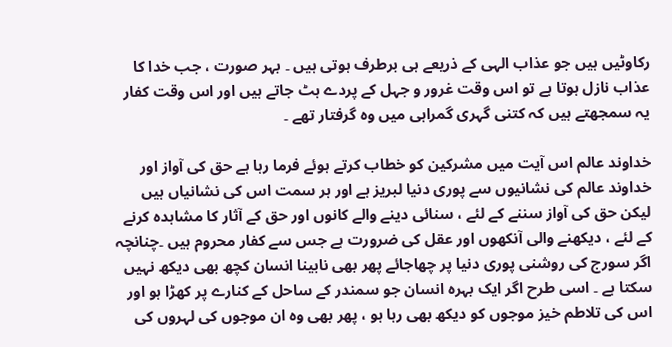رکاوٹیں ہیں جو عذاب الہی کے ذریعے ہی برطرف ہوتی ہیں ۔ بہر صورت ، جب خدا کا عذاب نازل ہوتا ہے تو اس وقت غرور و جہل کے پردے ہٹ جاتے ہیں اور اس وقت کفار یہ سمجھتے ہیں کہ کتنی گہری گمراہی میں وہ گرفتار تھے ۔

خداوند عالم اس آيت میں مشرکین کو خطاب کرتے ہوئے فرما رہا ہے حق کی آواز اور خداوند عالم کی نشانیوں سے پوری دنیا لبریز ہے اور ہر سمت اس کی نشانیاں ہيں لیکن حق کی آواز سننے کے لئے ، سنائی دینے والے کانوں اور حق کے آثار کا مشاہدہ کرنے کے لئے ، دیکھنے والی آنکھوں اور عقل کی ضرورت ہے جس سے کفار محروم ہیں ۔چنانچہ اگر سورج کی روشنی پوری دنیا پر چھاجائے پھر بھی نابینا انسان کچھ بھی دیکھ نہیں سکتا ہے ۔ اسی طرح اگر ایک بہرہ انسان جو سمندر کے ساحل کے کنارے پر کھڑا ہو اور اس کی تلاطم خیز موجوں کو دیکھ بھی رہا ہو ، پھر بھی وہ ان موجوں کی لہروں کی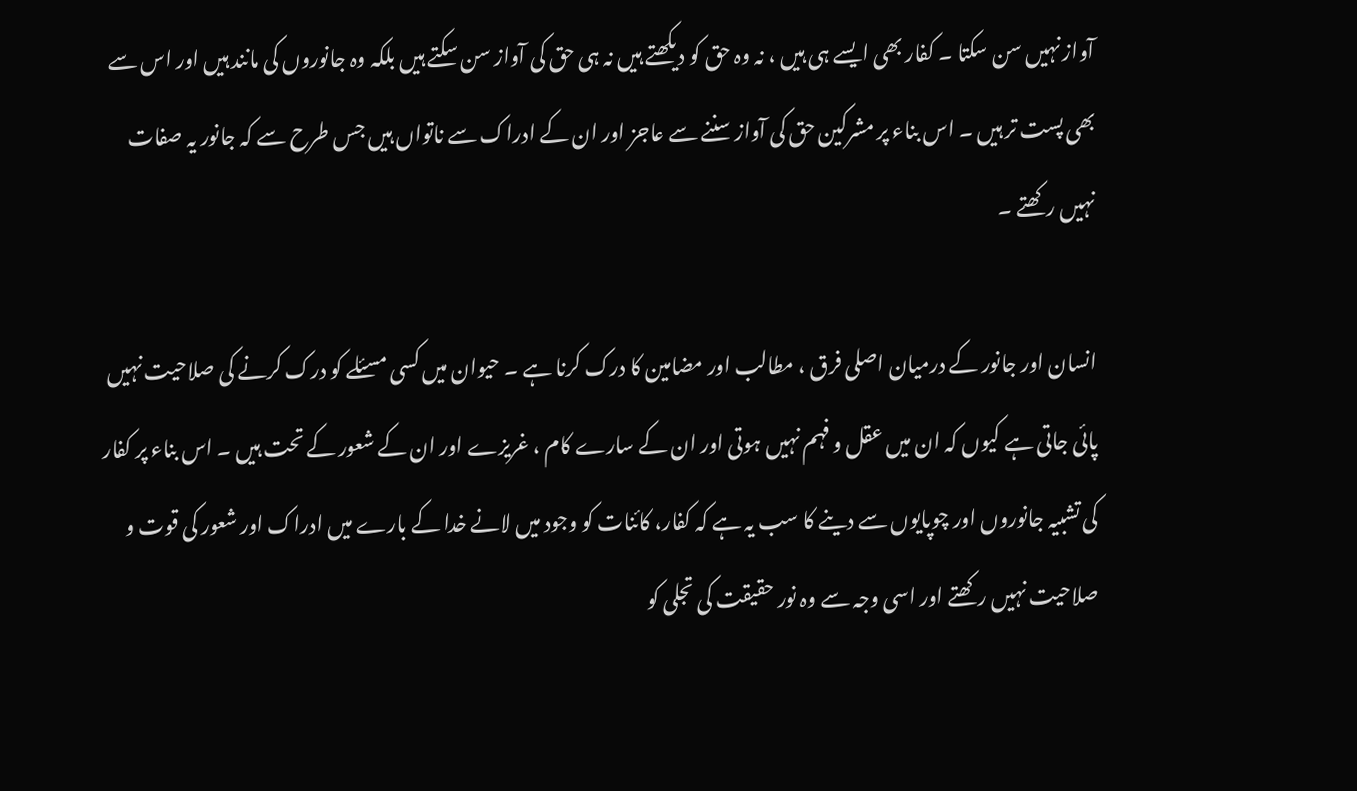آواز نہیں سن سکتا ۔ کفار بھی ایسے ہی ہیں ، نہ وہ حق کو دیکھتے ہيں نہ ہی حق کی آواز سن سکتے ہیں بلکہ وہ جانوروں کی مانند ہیں اور اس سے بھی پست تر ہیں ۔ اس بناء پر مشرکین حق کی آواز سننے سے عاجز اور ان کے ادراک سے ناتواں ہيں جس طرح سے کہ جانور یہ صفات نہيں رکھتے ۔

انسان اور جانور کے درمیان اصلی فرق ، مطالب اور مضامین کا درک کرنا ہے ۔ حیوان میں کسی مسئلے کو درک کرنے کی صلاحیت نہیں پائی جاتی ہے کیوں کہ ان میں عقل و فہم نہیں ہوتی اور ان کے سارے کام ، غریزے اور ان کے شعور کے تحت ہیں ۔ اس بناء پر کفار کی تشبیہ جانوروں اور چوپایوں سے دینے کا سب یہ ہے کہ کفار، کائنات کو وجود میں لانے خدا کے بارے میں ادراک اور شعور کی قوت و صلاحیت نہیں رکھتے اور اسی وجہ سے وہ نور حقیقت کی تجلی کو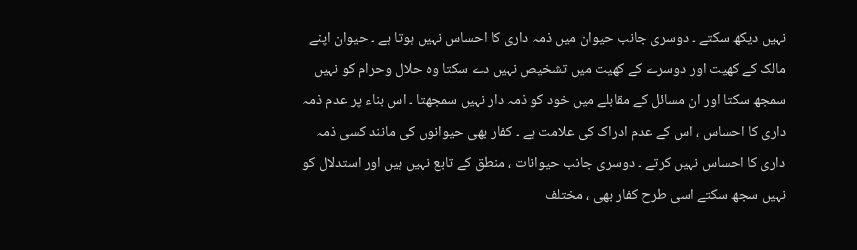نہيں دیکھ سکتے ۔ دوسری جانب حیوان میں ذمہ داری کا احساس نہيں ہوتا ہے ۔ حیوان اپنے مالک کے کھیت اور دوسرے کے کھیت میں تشخیص نہیں دے سکتا وہ حلال وحرام کو نہیں سمجھ سکتا اور ان مسائل کے مقابلے میں خود کو ذمہ دار نہيں سمجھتا ۔ اس بناء پر عدم ذمہ داری کا احساس ، اس کے عدم ادراک کی علامت ہے ۔ کفار بھی حیوانوں کی مانند کسی ذمہ داری کا احساس نہيں کرتے ۔ دوسری جانب حیوانات ، منطق کے تابع نہیں ہیں اور استدلال کو نہيں سجھ سکتے اسی طرح کفار بھی ، مختلف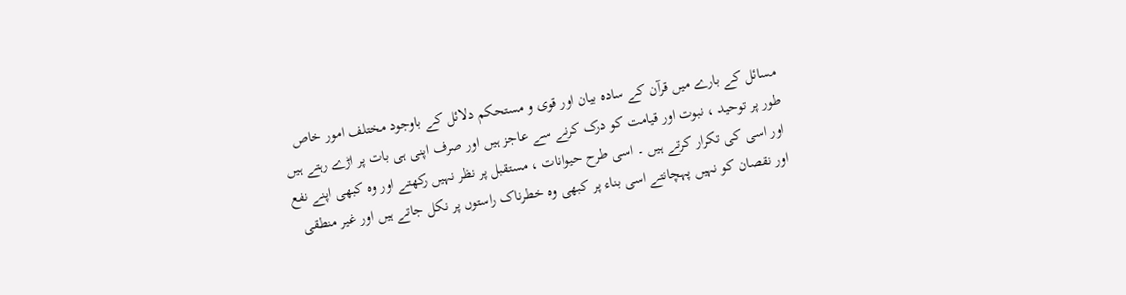مسائل کے بارے میں قرآن کے سادہ بیان اور قوی و مستحکم دلائل کے باوجود مختلف امور خاص طور پر توحید ، نبوت اور قیامت کو درک کرنے سے عاجز ہیں اور صرف اپنی ہی بات پر اڑے رہتے ہيں اور اسی کی تکرار کرتے ہيں ۔ اسی طرح حیوانات ، مستقبل پر نظر نہیں رکھتے اور وہ کبھی اپنے نفع اور نقصان کو نہيں پہچانتے اسی بناء پر کبھی وہ خطرناک راستوں پر نکل جاتے ہیں اور غیر منطقی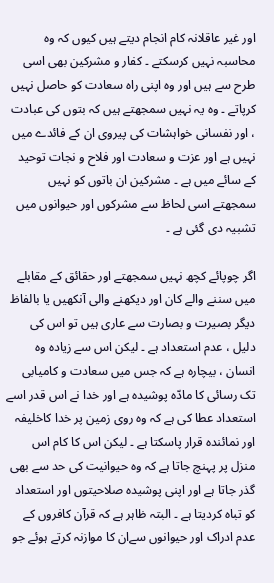اور غیر عاقلانہ کام انجام دیتے ہیں کیوں کہ وہ محاسبہ نہیں کرسکتے ۔ کفار و مشرکین بھی اسی طرح سے ہیں اور وہ اپنی راہ سعادت کو حاصل نہیں کرپاتے ۔ وہ یہ نہیں سمجھتے ہیں کہ بتوں کی عبادت ، اور نفسانی خواہشات کی پیروی ان کے فائدے میں نہیں ہے اور عزت و سعادت اور فلاح و نجات توحید کے سائے ميں ہے ۔ مشرکین ان باتوں کو نہیں سمجھتے اسی لحاظ سے مشرکوں اور حیوانوں میں تشبیہ دی گئی ہے ۔

اگر چوپائے کچھ نہيں سمجھتے اور حقائق کے مقابلے میں سننے والے کان اور دیکھنے والی آنکھیں یا بالفاظ دیگر بصیرت و بصارت سے عاری ہیں تو اس کی دلیل ، عدم استعداد ہے ۔ لیکن اس سے زیادہ وہ انسان ، بیچارہ ہے کہ جس میں سعادت و کامیابی تک رسائی کا مادّہ پوشیدہ ہے اور خدا نے اس قدر اسے استعداد عطا کی ہے کہ وہ روی زمین پر خدا کاخلیفہ اور نمائندہ قرار پاسکتا ہے ۔ لیکن اس کا کام اس منزل پر پہنچ جاتا ہے کہ وہ حیوانیت کی حد سے بھی گذر جاتا ہے اور اپنی پوشیدہ صلاحیتوں اور استعداد کو تباہ کردیتا ہے ۔ البتہ ظاہر ہے کہ قرآن کافروں کے عدم ادراک اور حیوانوں سےان کا موازنہ کرتے ہوئے جو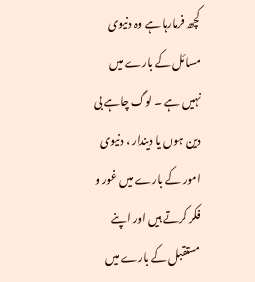کچھ فرمارہا ہے وہ دنیوی مسائل کے بارے ميں نہيں ہے ۔ لوگ چاہے بی دین ہوں یا دیندار ، دنیوی امور کے بارے میں غور و فکر کرتے ہیں اور اپنے مستقبل کے بارے ميں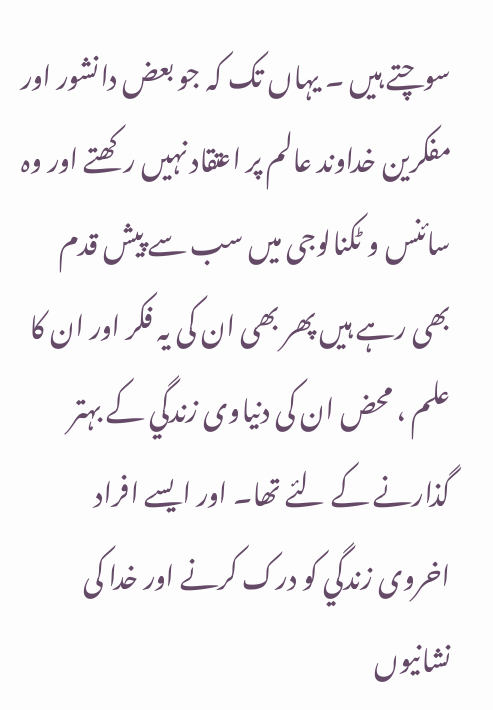سوچتے ہیں ۔ یہاں تک کہ جو بعض دانشور اور مفکرین خداوند عالم پر اعتقاد نہيں رکھتے اور وہ سائنس و ٹکنالوجی میں سب سے پیش قدم بھی رہے ہیں پھر بھی ان کی یہ فکر اور ان کا علم ، محض ان کی دنیاوی زندگي کے بہتر گذارنے کے لئے تھا۔ اور ایسے افراد اخروی زندگي کو درک کرنے اور خدا کی نشانیوں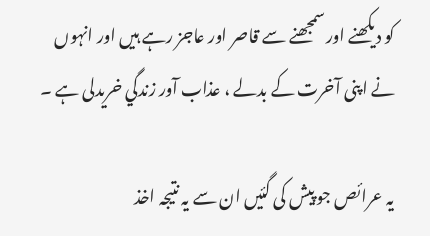کو دیکھنے اور سمجھنے سے قاصر اور عاجز رہے ہیں اور انہوں نے اپنی آخرت کے بدلے ، عذاب آور زندگي خریدلی ہے ۔

یہ عرائص جو پیش کی گئيں ان سے یہ نتیجہ اخذ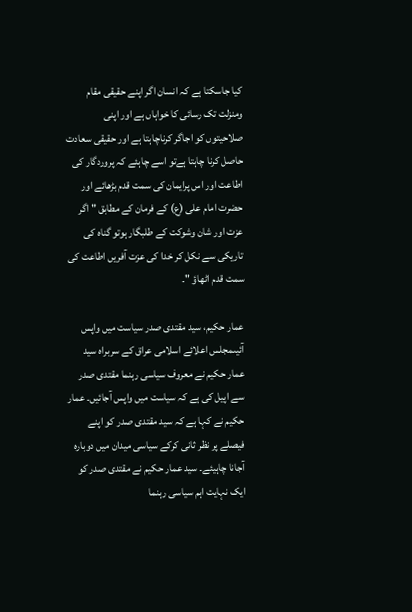کیا جاسکتا ہے کہ انسان اگر اپنے حقیقی مقام ومنزلت تک رسائی کا خواہاں ہے اور اپنی صلاحیتوں کو اجاگر کرناچاہتا ہے اور حقیقی سعادت حاصل کرنا چاہتا ہےتو اسے چاہئے کہ پروردگار کی اطاعت اور اس پرایمان کی سمت قدم بڑھائے اور حضرت امام علی (ع) کے فرمان کے مطابق " اگر عزت اور شان وشوکت کے طلبگار ہوتو گناہ کی تاریکی سے نکل کر خدا کی عزت آفریں اطاعت کی سمت قدم اٹھاؤ "۔

عمار حکیم، سید مقتدی صدر سیاست میں واپس آئیںمجلس اعلائے اسلامی عراق کے سربراہ سید عمار حکیم نے معروف سیاسی رہنما مقتدی صدر سے اپیل کی ہے کہ سیاست میں واپس آجائيں۔ عمار حکیم نے کہا ہے کہ سید مقتدی صدر کو اپنے فیصلے پر نظر ثانی کرکے سیاسی میدان میں دوبارہ آجانا چاہیئے۔ سید عمار حکیم نے مقتدی صدر کو ایک نہایت اہم سیاسی رہنما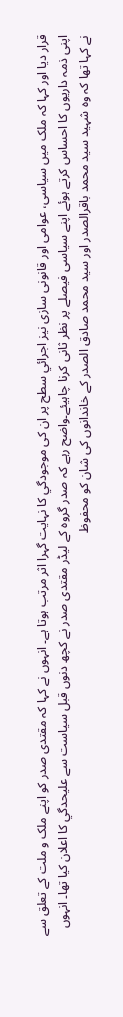قرار دیا اور کہا کہ ملک میں سیاسی، عوامی اور قانونی سازی نیز اجرائي سطح پر ان کی موجودگي کا نہایت گہرا اثر مرتب ہوتا ہے۔ انہوں نے کہا کہ مقتدی صدر کو اپنے ملک و ملت کے تعلق سے اپنی ذمہ داریوں کا احساس کرتے ہوئے اپنے سیاسی فیصلے پر نظر ثانی کرنا چاہیئے۔واضح رہے کہ صدر گروہ کے لیڈر مقتدی صدر نے کچھ دنوں قبل سیاست سے علیحدگي کا اعلان کیا تھا۔ انہوں نے کہا تھا کہ وہ شہید سید محمد باقرالصدر اور سید محمد صادق الصدر کے خاندانوں کی شان کو محفوظ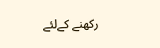رکھنے کےلئے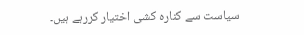سیاست سے کنارہ کشی اختیار کررہے ہیں۔